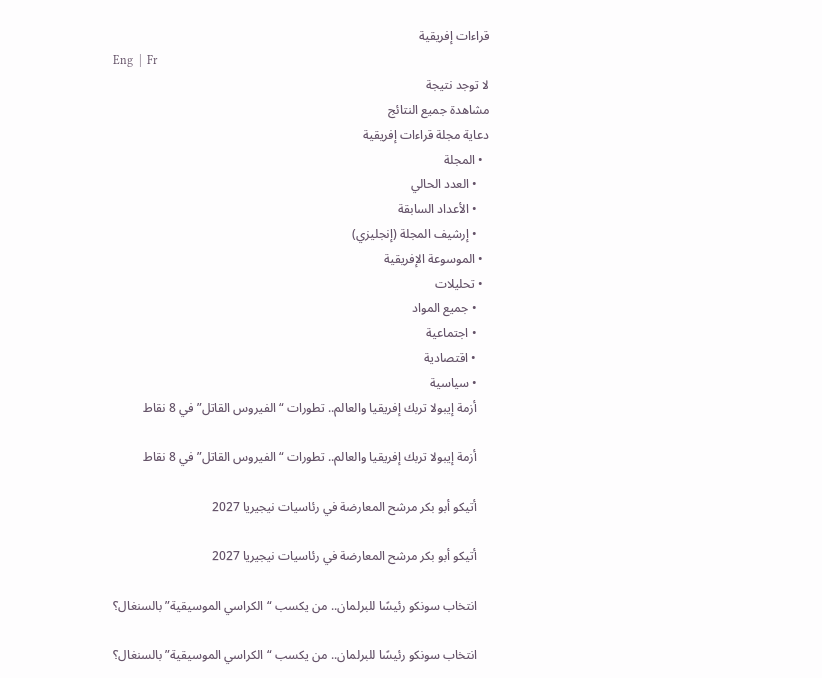قراءات إفريقية
Eng  |  Fr
لا توجد نتيجة
مشاهدة جميع النتائج
دعاية مجلة قراءات إفريقية
  • المجلة
    • العدد الحالي
    • الأعداد السابقة
    • إرشيف المجلة (إنجليزي)
  • الموسوعة الإفريقية
  • تحليلات
    • جميع المواد
    • اجتماعية
    • اقتصادية
    • سياسية
    أزمة إيبولا تربك إفريقيا والعالم.. تطورات “الفيروس القاتل” في 8 نقاط

    أزمة إيبولا تربك إفريقيا والعالم.. تطورات “الفيروس القاتل” في 8 نقاط

    أتيكو أبو بكر مرشح المعارضة في رئاسيات نيجيريا 2027

    أتيكو أبو بكر مرشح المعارضة في رئاسيات نيجيريا 2027

    انتخاب سونكو رئيسًا للبرلمان.. من يكسب “الكراسي الموسيقية” بالسنغال؟

    انتخاب سونكو رئيسًا للبرلمان.. من يكسب “الكراسي الموسيقية” بالسنغال؟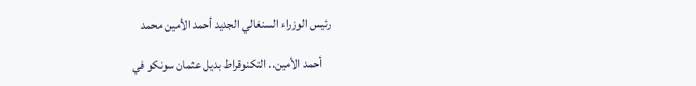رئيس الوزراء السنغالي الجديد أحمد الأمين محمد

    أحمد الأمين.. التكنوقراط بديل عثمان سونكو في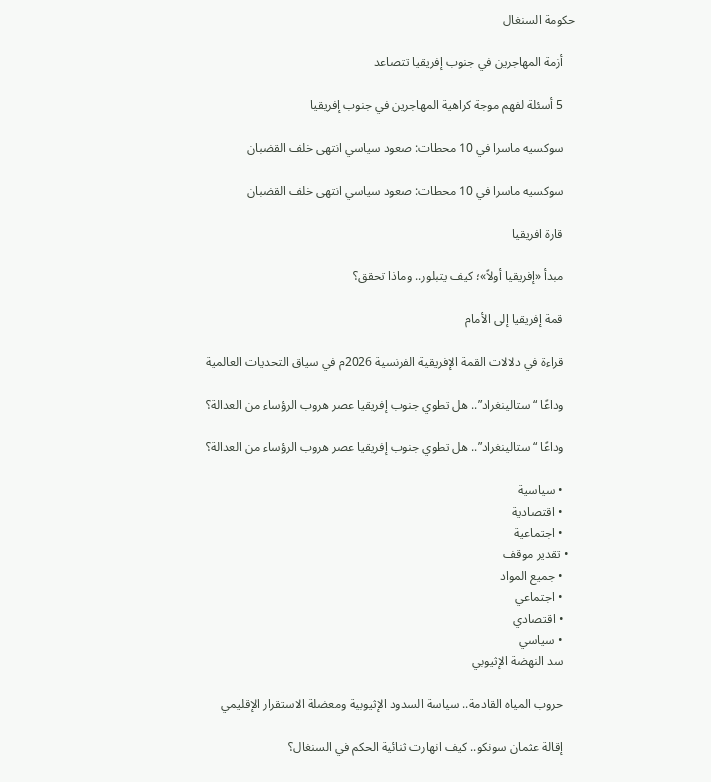حكومة السنغال

    أزمة المهاجرين في جنوب إفريقيا تتصاعد

    5 أسئلة لفهم موجة كراهية المهاجرين في جنوب إفريقيا

    سوكسيه ماسرا في 10 محطات: صعود سياسي انتهى خلف القضبان

    سوكسيه ماسرا في 10 محطات: صعود سياسي انتهى خلف القضبان

    قارة افريقيا

    مبدأ «إفريقيا أولاً»؛ كيف يتبلور.. وماذا تحقق؟

    قمة إفريقيا إلى الأمام

    قراءة في دلالات القمة الإفريقية الفرنسية 2026م في سياق التحديات العالمية

    وداعًا “ستالينغراد”.. هل تطوي جنوب إفريقيا عصر هروب الرؤساء من العدالة؟

    وداعًا “ستالينغراد”.. هل تطوي جنوب إفريقيا عصر هروب الرؤساء من العدالة؟

    • سياسية
    • اقتصادية
    • اجتماعية
  • تقدير موقف
    • جميع المواد
    • اجتماعي
    • اقتصادي
    • سياسي
    سد النهضة الإثيوبي

    حروب المياه القادمة.. سياسة السدود الإثيوبية ومعضلة الاستقرار الإقليمي

    إقالة عثمان سونكو.. كيف انهارت ثنائية الحكم في السنغال؟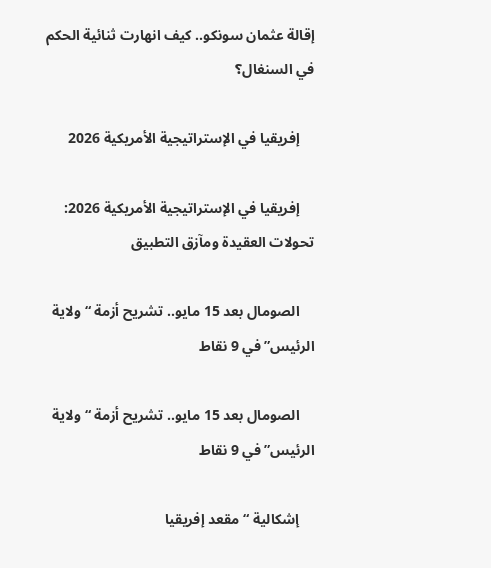إقالة عثمان سونكو.. كيف انهارت ثنائية الحكم في السنغال؟

    إفريقيا في الإستراتيجية الأمريكية 2026

    إفريقيا في الإستراتيجية الأمريكية 2026: تحولات العقيدة ومآزق التطبيق

    الصومال بعد 15 مايو.. تشريح أزمة “ولاية الرئيس” في 9 نقاط

    الصومال بعد 15 مايو.. تشريح أزمة “ولاية الرئيس” في 9 نقاط

    إشكالية “مقعد إفريقيا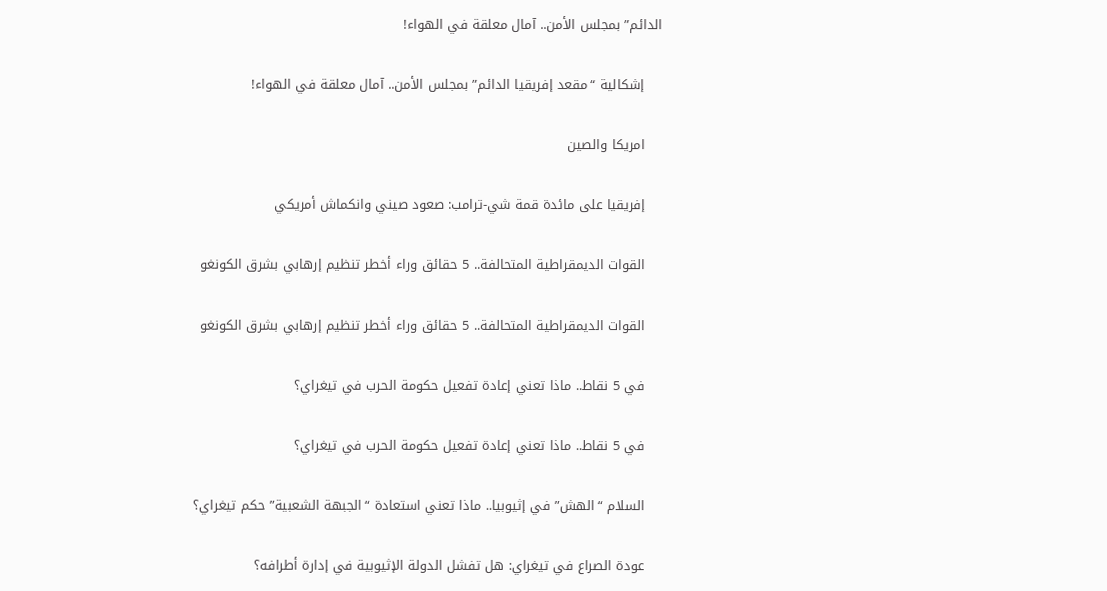الدائم” بمجلس الأمن.. آمال معلقة في الهواء!

    إشكالية “مقعد إفريقيا الدائم” بمجلس الأمن.. آمال معلقة في الهواء!

    امريكا والصين

    إفريقيا على مائدة قمة شي-ترامب: صعود صيني وانكماش أمريكي

    القوات الديمقراطية المتحالفة.. 5 حقائق وراء أخطر تنظيم إرهابي بشرق الكونغو

    القوات الديمقراطية المتحالفة.. 5 حقائق وراء أخطر تنظيم إرهابي بشرق الكونغو

    في 5 نقاط.. ماذا تعني إعادة تفعيل حكومة الحرب في تيغراي؟

    في 5 نقاط.. ماذا تعني إعادة تفعيل حكومة الحرب في تيغراي؟

    السلام “الهش” في إثيوبيا.. ماذا تعني استعادة “الجبهة الشعبية” حكم تيغراي؟

    عودة الصراع في تيغراي: هل تفشل الدولة الإثيوبية في إدارة أطرافه؟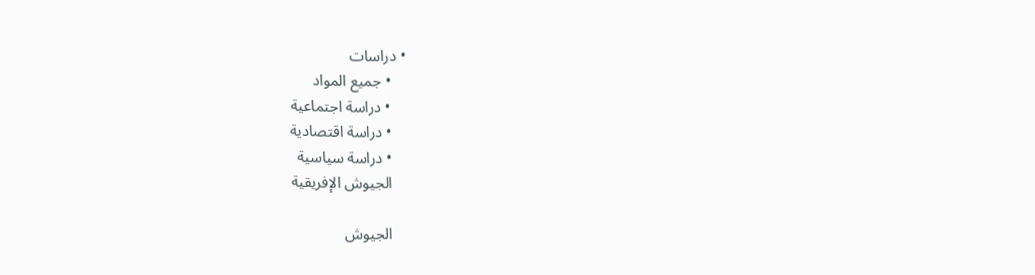• دراسات
    • جميع المواد
    • دراسة اجتماعية
    • دراسة اقتصادية
    • دراسة سياسية
    الجيوش الإفريقية

    الجيوش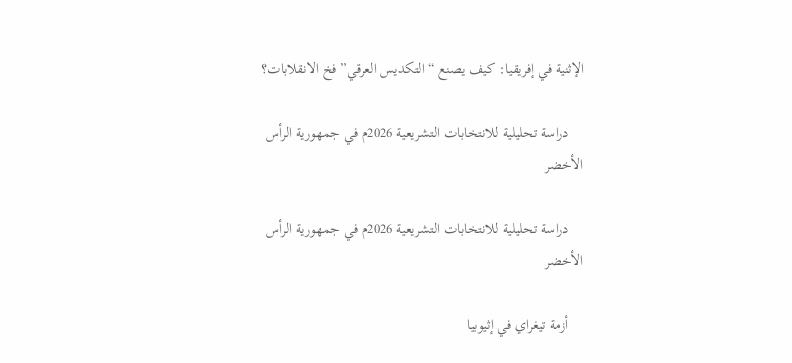الإثنية في إفريقيا: كيف يصنع “التكديس العرقي” فخ الانقلابات؟

    دراسة تحليلية للانتخابات التشريعية 2026م في جمهورية الرأس الأخضر

    دراسة تحليلية للانتخابات التشريعية 2026م في جمهورية الرأس الأخضر

    أزمة تيغراي في إثيوبيا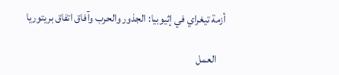أزمة تيغراي في إثيوبيا: الجذور والحرب وآفاق اتفاق بريتوريا

    العمل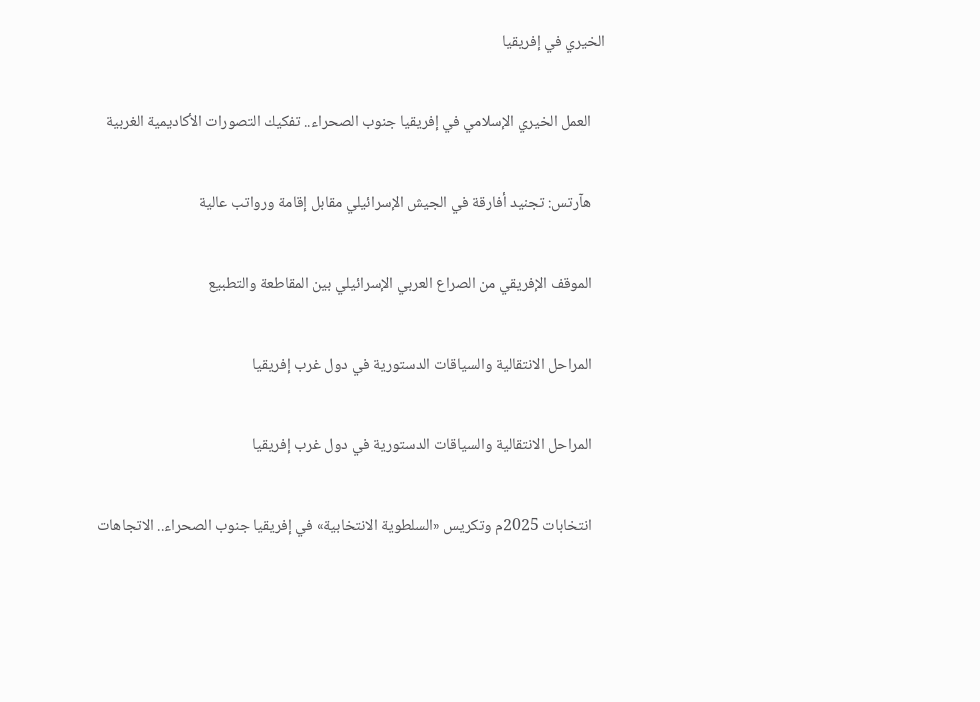الخيري في إفريقيا

    العمل الخيري الإسلامي في إفريقيا جنوب الصحراء.. تفكيك التصورات الأكاديمية الغربية

    هآرتس: تجنيد أفارقة في الجيش الإسرائيلي مقابل إقامة ورواتب عالية

    الموقف الإفريقي من الصراع العربي الإسرائيلي بين المقاطعة والتطبيع

    المراحل الانتقالية والسياقات الدستورية في دول غرب إفريقيا

    المراحل الانتقالية والسياقات الدستورية في دول غرب إفريقيا

    انتخابات 2025م وتكريس «السلطوية الانتخابية» في إفريقيا جنوب الصحراء.. الاتجاهات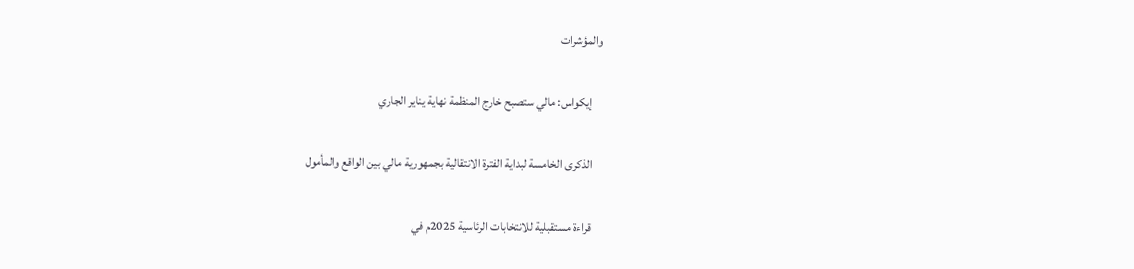والمؤشرات

    إيكواس: مالي ستصبح خارج المنظمة نهاية يناير الجاري

    الذكرى الخامسة لبداية الفترة الانتقالية بجمهورية مالي بين الواقع والمأمول

    قراءة مستقبلية للانتخابات الرئاسية 2025م في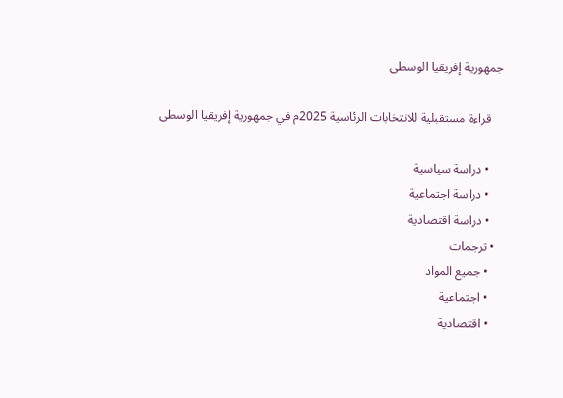جمهورية إفريقيا الوسطى

    قراءة مستقبلية للانتخابات الرئاسية 2025م في جمهورية إفريقيا الوسطى

    • دراسة سياسية
    • دراسة اجتماعية
    • دراسة اقتصادية
  • ترجمات
    • جميع المواد
    • اجتماعية
    • اقتصادية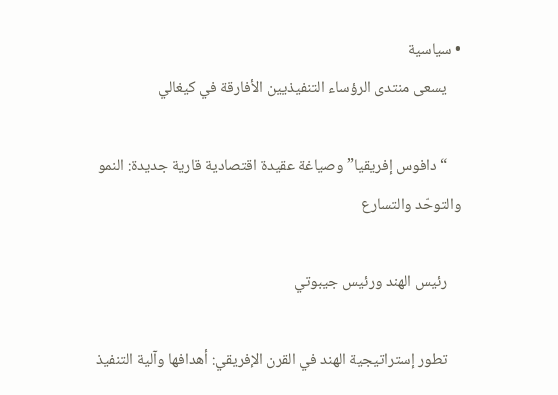• سياسية
    يسعى منتدى الرؤساء التنفيذيين الأفارقة في كيغالي

    “دافوس إفريقيا” وصياغة عقيدة اقتصادية قارية جديدة: النمو والتوحّد والتسارع

    رئيس الهند ورئيس جيبوتي

    تطور إستراتيجية الهند في القرن الإفريقي: أهدافها وآلية التنفيذ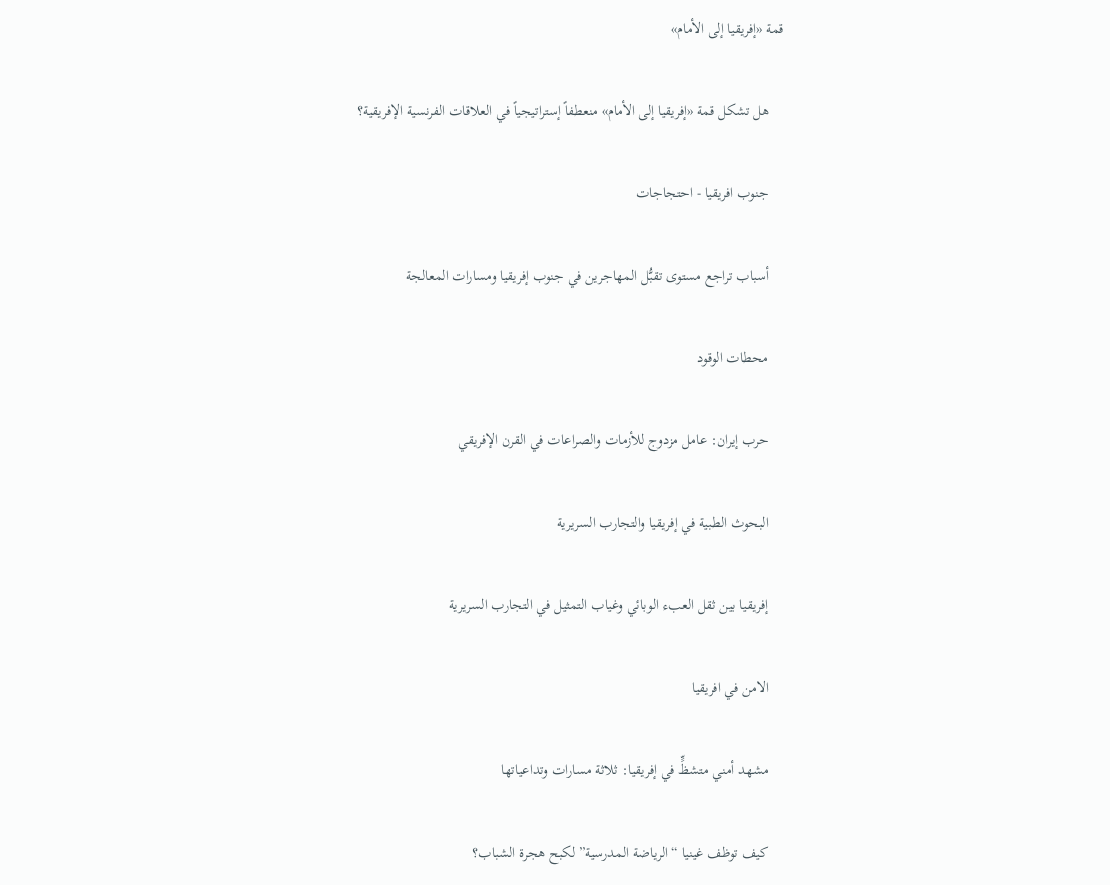قمة «إفريقيا إلى الأمام»

    هل تشكل قمة «إفريقيا إلى الأمام» منعطفاً إستراتيجياً في العلاقات الفرنسية الإفريقية؟

    جنوب افريقيا - احتجاجات

    أسباب تراجع مستوى تقبُّل المهاجرين في جنوب إفريقيا ومسارات المعالجة

    محطات الوقود

    حرب إيران: عامل مزدوج للأزمات والصراعات في القرن الإفريقي

    البحوث الطبية في إفريقيا والتجارب السريرية

    إفريقيا بين ثقل العبء الوبائي وغياب التمثيل في التجارب السريرية

    الامن في افريقيا

    مشهد أمني متشظٍّ في إفريقيا: ثلاثة مسارات وتداعياتها

    كيف توظف غينيا “الرياضة المدرسية” لكبح هجرة الشباب؟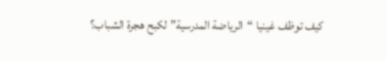كيف توظف غينيا “الرياضة المدرسية” لكبح هجرة الشباب؟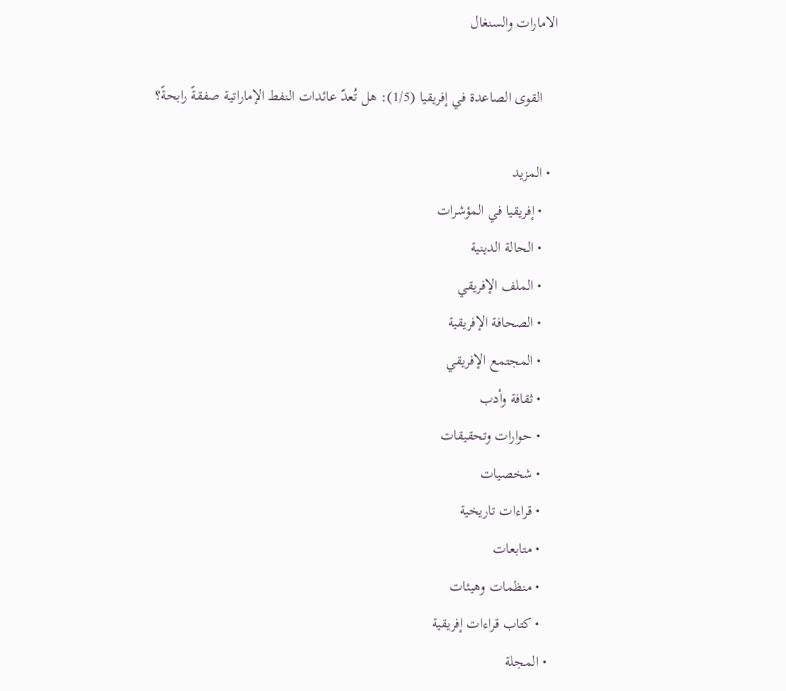الامارات والسنغال

    القوى الصاعدة في إفريقيا (1/5): هل تُعدّ عائدات النفط الإماراتية صفقةً رابحةً؟

  • المزيد
    • إفريقيا في المؤشرات
    • الحالة الدينية
    • الملف الإفريقي
    • الصحافة الإفريقية
    • المجتمع الإفريقي
    • ثقافة وأدب
    • حوارات وتحقيقات
    • شخصيات
    • قراءات تاريخية
    • متابعات
    • منظمات وهيئات
    • كتاب قراءات إفريقية
  • المجلة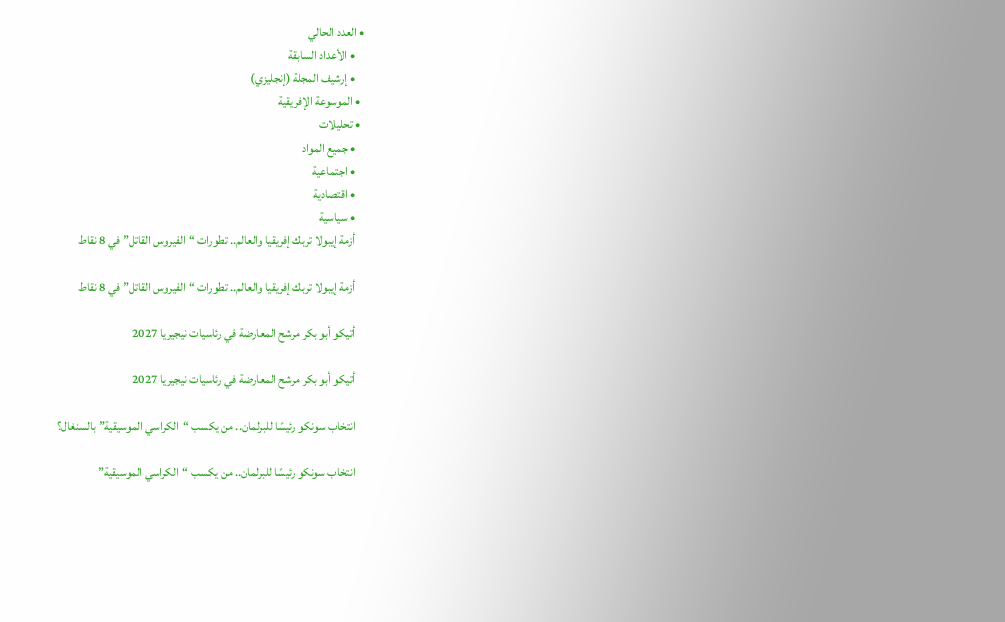• العدد الحالي
    • الأعداد السابقة
    • إرشيف المجلة (إنجليزي)
  • الموسوعة الإفريقية
  • تحليلات
    • جميع المواد
    • اجتماعية
    • اقتصادية
    • سياسية
    أزمة إيبولا تربك إفريقيا والعالم.. تطورات “الفيروس القاتل” في 8 نقاط

    أزمة إيبولا تربك إفريقيا والعالم.. تطورات “الفيروس القاتل” في 8 نقاط

    أتيكو أبو بكر مرشح المعارضة في رئاسيات نيجيريا 2027

    أتيكو أبو بكر مرشح المعارضة في رئاسيات نيجيريا 2027

    انتخاب سونكو رئيسًا للبرلمان.. من يكسب “الكراسي الموسيقية” بالسنغال؟

    انتخاب سونكو رئيسًا للبرلمان.. من يكسب “الكراسي الموسيقية”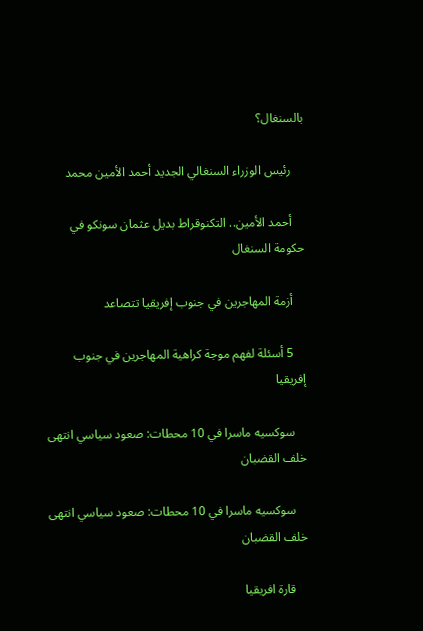بالسنغال؟

    رئيس الوزراء السنغالي الجديد أحمد الأمين محمد

    أحمد الأمين.. التكنوقراط بديل عثمان سونكو في حكومة السنغال

    أزمة المهاجرين في جنوب إفريقيا تتصاعد

    5 أسئلة لفهم موجة كراهية المهاجرين في جنوب إفريقيا

    سوكسيه ماسرا في 10 محطات: صعود سياسي انتهى خلف القضبان

    سوكسيه ماسرا في 10 محطات: صعود سياسي انتهى خلف القضبان

    قارة افريقيا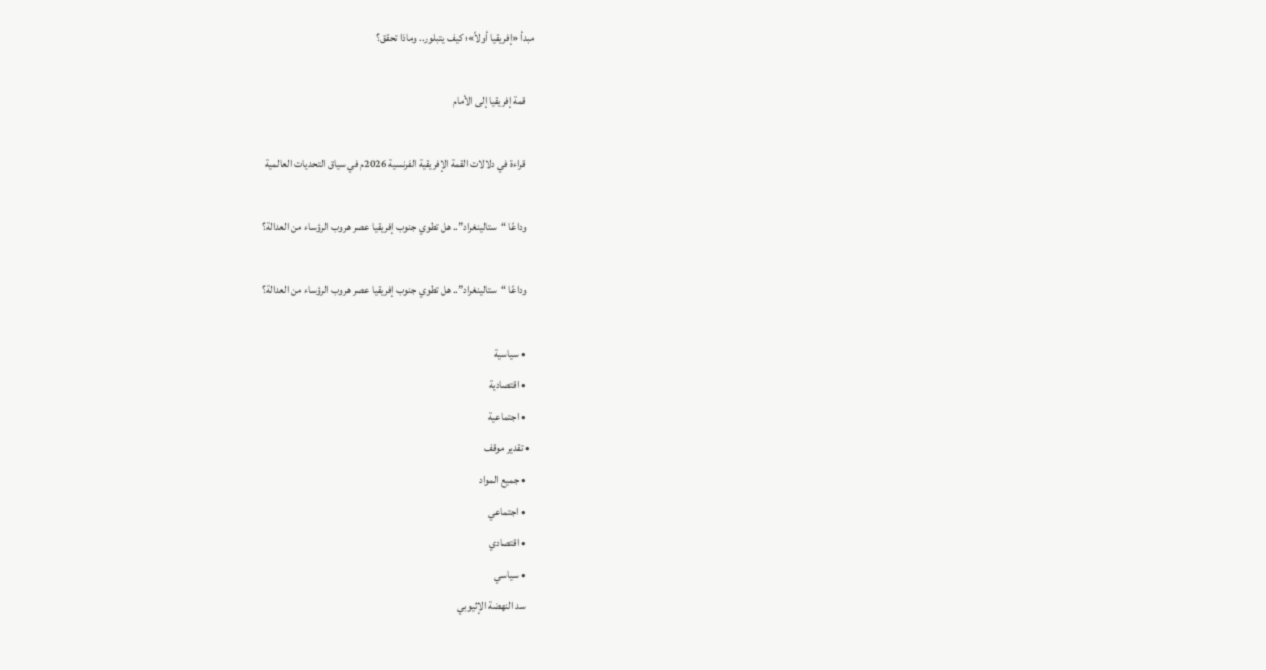مبدأ «إفريقيا أولاً»؛ كيف يتبلور.. وماذا تحقق؟

    قمة إفريقيا إلى الأمام

    قراءة في دلالات القمة الإفريقية الفرنسية 2026م في سياق التحديات العالمية

    وداعًا “ستالينغراد”.. هل تطوي جنوب إفريقيا عصر هروب الرؤساء من العدالة؟

    وداعًا “ستالينغراد”.. هل تطوي جنوب إفريقيا عصر هروب الرؤساء من العدالة؟

    • سياسية
    • اقتصادية
    • اجتماعية
  • تقدير موقف
    • جميع المواد
    • اجتماعي
    • اقتصادي
    • سياسي
    سد النهضة الإثيوبي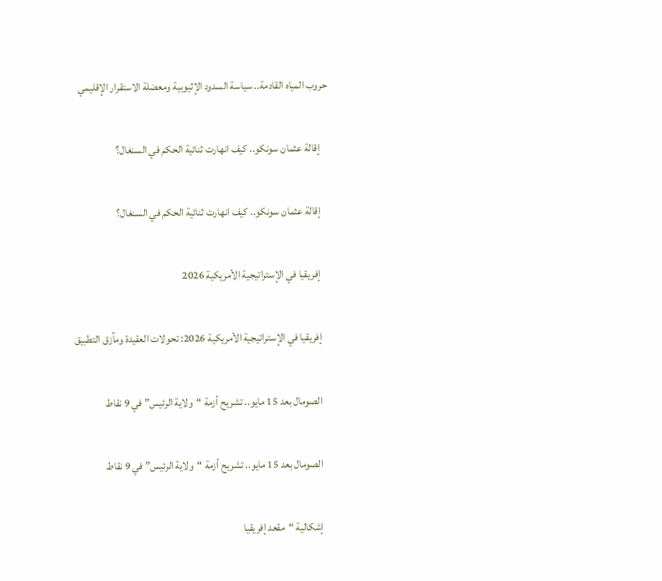حروب المياه القادمة.. سياسة السدود الإثيوبية ومعضلة الاستقرار الإقليمي

    إقالة عثمان سونكو.. كيف انهارت ثنائية الحكم في السنغال؟

    إقالة عثمان سونكو.. كيف انهارت ثنائية الحكم في السنغال؟

    إفريقيا في الإستراتيجية الأمريكية 2026

    إفريقيا في الإستراتيجية الأمريكية 2026: تحولات العقيدة ومآزق التطبيق

    الصومال بعد 15 مايو.. تشريح أزمة “ولاية الرئيس” في 9 نقاط

    الصومال بعد 15 مايو.. تشريح أزمة “ولاية الرئيس” في 9 نقاط

    إشكالية “مقعد إفريقيا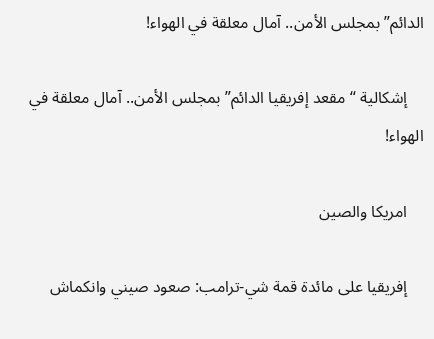الدائم” بمجلس الأمن.. آمال معلقة في الهواء!

    إشكالية “مقعد إفريقيا الدائم” بمجلس الأمن.. آمال معلقة في الهواء!

    امريكا والصين

    إفريقيا على مائدة قمة شي-ترامب: صعود صيني وانكماش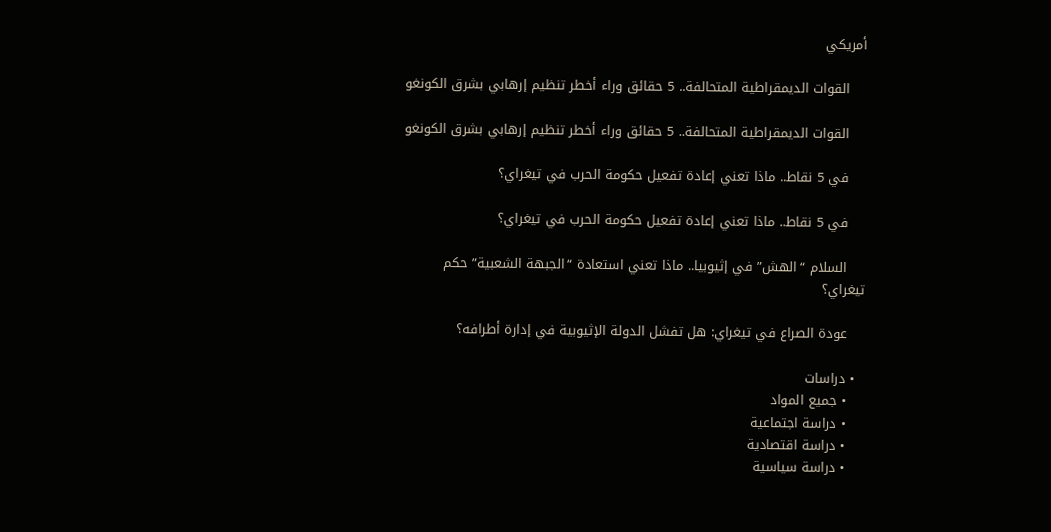أمريكي

    القوات الديمقراطية المتحالفة.. 5 حقائق وراء أخطر تنظيم إرهابي بشرق الكونغو

    القوات الديمقراطية المتحالفة.. 5 حقائق وراء أخطر تنظيم إرهابي بشرق الكونغو

    في 5 نقاط.. ماذا تعني إعادة تفعيل حكومة الحرب في تيغراي؟

    في 5 نقاط.. ماذا تعني إعادة تفعيل حكومة الحرب في تيغراي؟

    السلام “الهش” في إثيوبيا.. ماذا تعني استعادة “الجبهة الشعبية” حكم تيغراي؟

    عودة الصراع في تيغراي: هل تفشل الدولة الإثيوبية في إدارة أطرافه؟

  • دراسات
    • جميع المواد
    • دراسة اجتماعية
    • دراسة اقتصادية
    • دراسة سياسية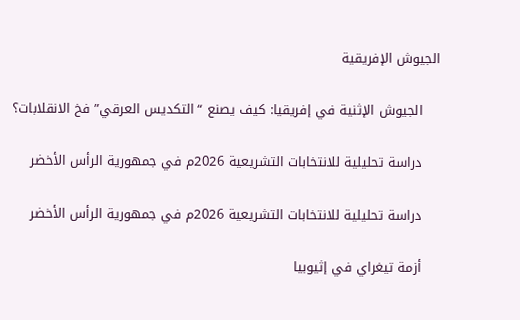الجيوش الإفريقية

    الجيوش الإثنية في إفريقيا: كيف يصنع “التكديس العرقي” فخ الانقلابات؟

    دراسة تحليلية للانتخابات التشريعية 2026م في جمهورية الرأس الأخضر

    دراسة تحليلية للانتخابات التشريعية 2026م في جمهورية الرأس الأخضر

    أزمة تيغراي في إثيوبيا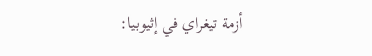أزمة تيغراي في إثيوبيا: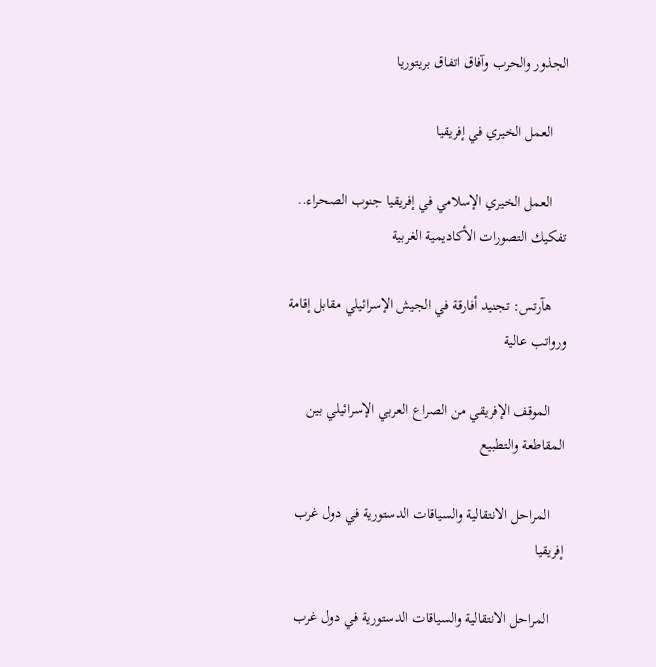الجذور والحرب وآفاق اتفاق بريتوريا

    العمل الخيري في إفريقيا

    العمل الخيري الإسلامي في إفريقيا جنوب الصحراء.. تفكيك التصورات الأكاديمية الغربية

    هآرتس: تجنيد أفارقة في الجيش الإسرائيلي مقابل إقامة ورواتب عالية

    الموقف الإفريقي من الصراع العربي الإسرائيلي بين المقاطعة والتطبيع

    المراحل الانتقالية والسياقات الدستورية في دول غرب إفريقيا

    المراحل الانتقالية والسياقات الدستورية في دول غرب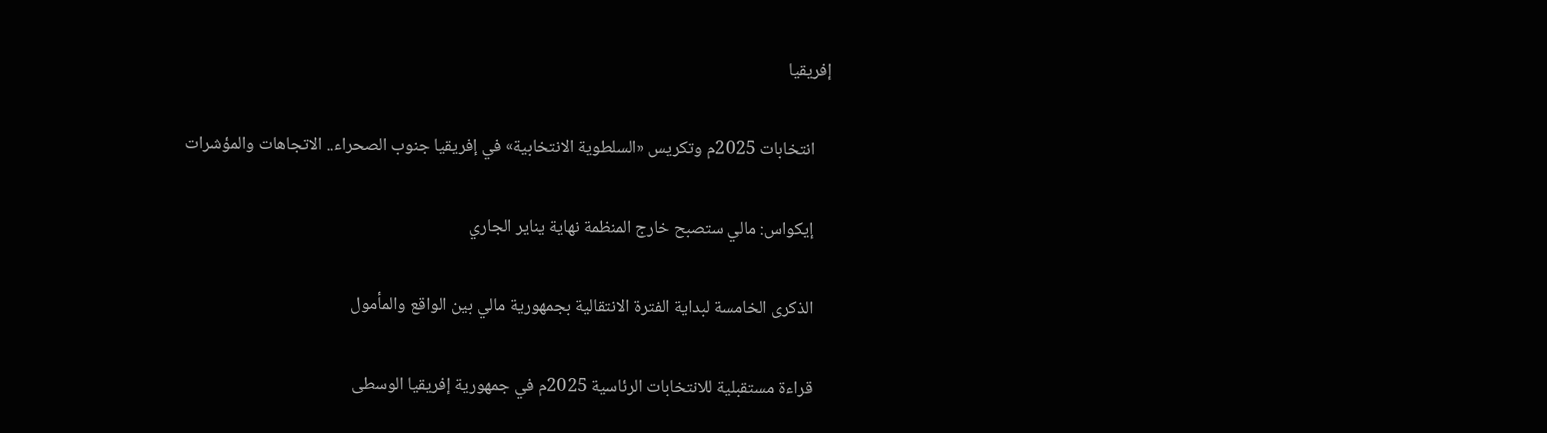إفريقيا

    انتخابات 2025م وتكريس «السلطوية الانتخابية» في إفريقيا جنوب الصحراء.. الاتجاهات والمؤشرات

    إيكواس: مالي ستصبح خارج المنظمة نهاية يناير الجاري

    الذكرى الخامسة لبداية الفترة الانتقالية بجمهورية مالي بين الواقع والمأمول

    قراءة مستقبلية للانتخابات الرئاسية 2025م في جمهورية إفريقيا الوسطى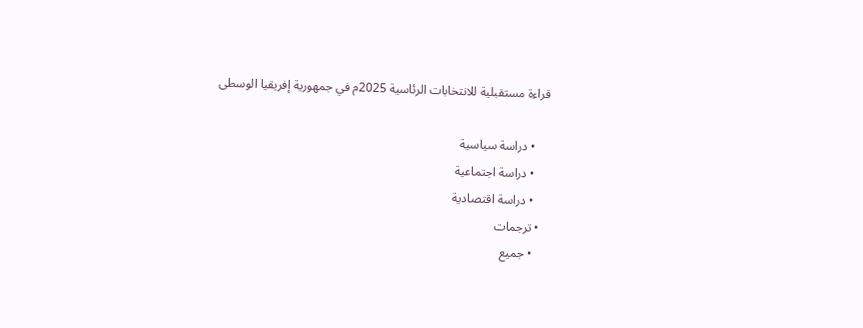قراءة مستقبلية للانتخابات الرئاسية 2025م في جمهورية إفريقيا الوسطى

    • دراسة سياسية
    • دراسة اجتماعية
    • دراسة اقتصادية
  • ترجمات
    • جميع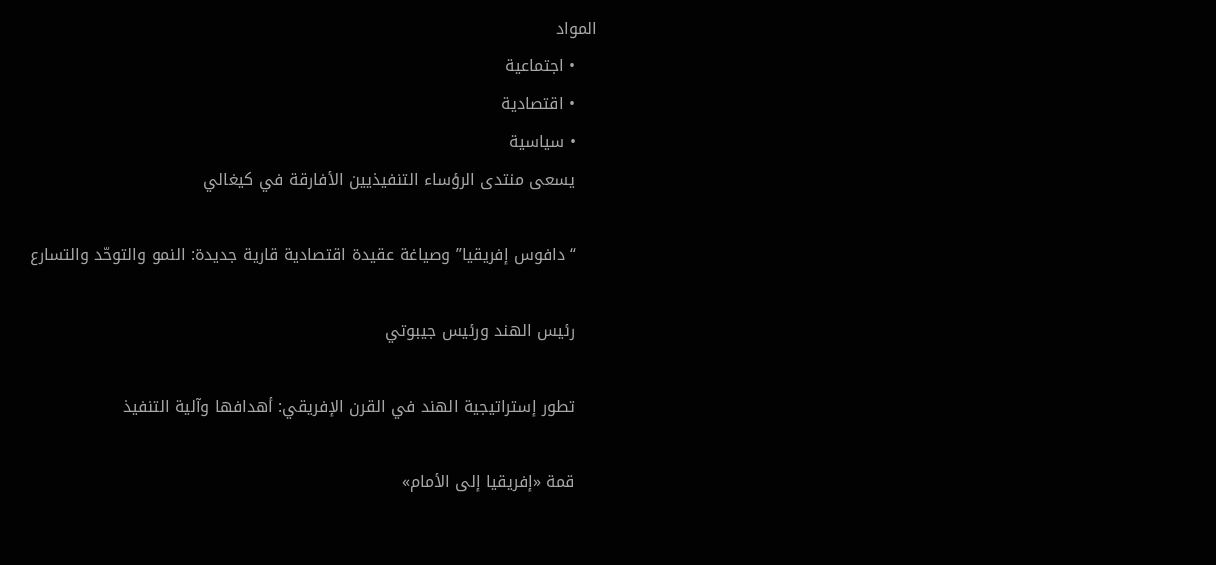المواد
    • اجتماعية
    • اقتصادية
    • سياسية
    يسعى منتدى الرؤساء التنفيذيين الأفارقة في كيغالي

    “دافوس إفريقيا” وصياغة عقيدة اقتصادية قارية جديدة: النمو والتوحّد والتسارع

    رئيس الهند ورئيس جيبوتي

    تطور إستراتيجية الهند في القرن الإفريقي: أهدافها وآلية التنفيذ

    قمة «إفريقيا إلى الأمام»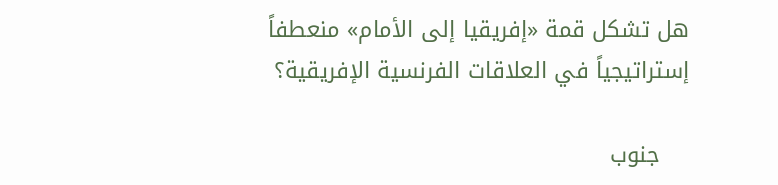هل تشكل قمة «إفريقيا إلى الأمام» منعطفاً إستراتيجياً في العلاقات الفرنسية الإفريقية؟

    جنوب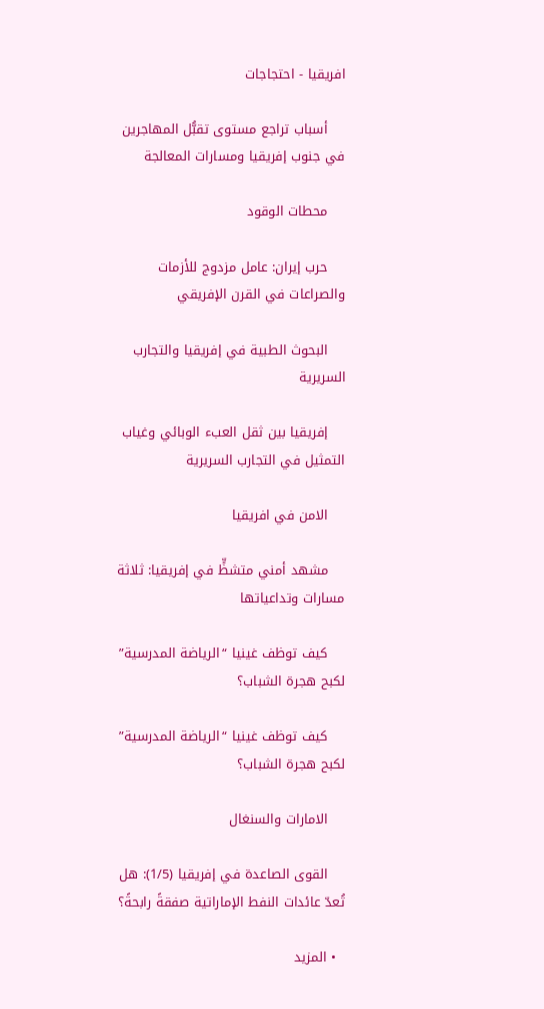افريقيا - احتجاجات

    أسباب تراجع مستوى تقبُّل المهاجرين في جنوب إفريقيا ومسارات المعالجة

    محطات الوقود

    حرب إيران: عامل مزدوج للأزمات والصراعات في القرن الإفريقي

    البحوث الطبية في إفريقيا والتجارب السريرية

    إفريقيا بين ثقل العبء الوبائي وغياب التمثيل في التجارب السريرية

    الامن في افريقيا

    مشهد أمني متشظٍّ في إفريقيا: ثلاثة مسارات وتداعياتها

    كيف توظف غينيا “الرياضة المدرسية” لكبح هجرة الشباب؟

    كيف توظف غينيا “الرياضة المدرسية” لكبح هجرة الشباب؟

    الامارات والسنغال

    القوى الصاعدة في إفريقيا (1/5): هل تُعدّ عائدات النفط الإماراتية صفقةً رابحةً؟

  • المزيد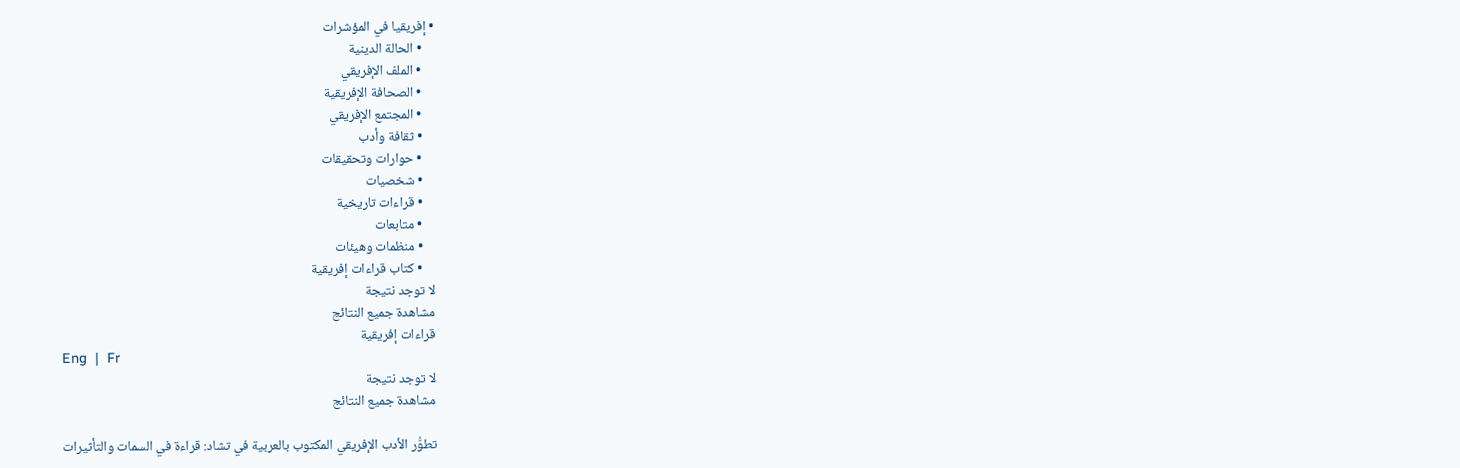• إفريقيا في المؤشرات
    • الحالة الدينية
    • الملف الإفريقي
    • الصحافة الإفريقية
    • المجتمع الإفريقي
    • ثقافة وأدب
    • حوارات وتحقيقات
    • شخصيات
    • قراءات تاريخية
    • متابعات
    • منظمات وهيئات
    • كتاب قراءات إفريقية
لا توجد نتيجة
مشاهدة جميع النتائج
قراءات إفريقية
Eng  |  Fr
لا توجد نتيجة
مشاهدة جميع النتائج

تطوُّر الأدب الإفريقي المكتوب بالعربية في تشاد: قراءة في السمات والتأثيرات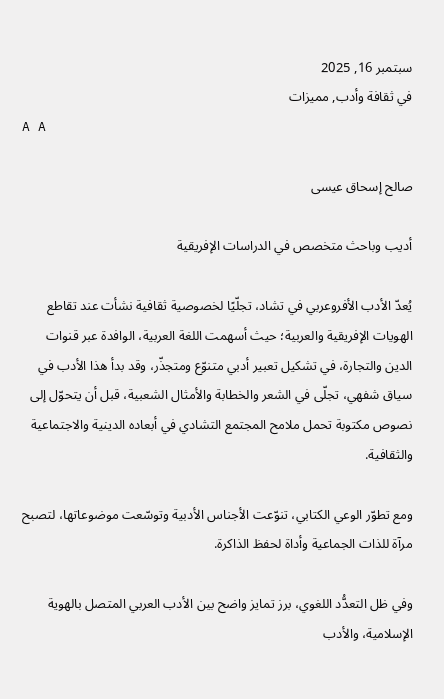سبتمبر 16, 2025
في ثقافة وأدب, مميزات
A A

صالح إسحاق عيسى

أديب وباحث متخصص في الدراسات الإفريقية

يُعدّ الأدب الأفروعربي في تشاد، تجلّيًا لخصوصية ثقافية نشأت عند تقاطع الهويات الإفريقية والعربية؛ حيث أسهمت اللغة العربية، الوافدة عبر قنوات الدين والتجارة، في تشكيل تعبير أدبي متنوّع ومتجذّر، وقد بدأ هذا الأدب في سياق شفهي، تجلّى في الشعر والخطابة والأمثال الشعبية، قبل أن يتحوّل إلى نصوص مكتوبة تحمل ملامح المجتمع التشادي في أبعاده الدينية والاجتماعية والثقافية.

ومع تطوّر الوعي الكتابي، تنوّعت الأجناس الأدبية وتوسّعت موضوعاتها، لتصبح مرآة للذات الجماعية وأداة لحفظ الذاكرة.

وفي ظل التعدُّد اللغوي، برز تمايز واضح بين الأدب العربي المتصل بالهوية الإسلامية، والأدب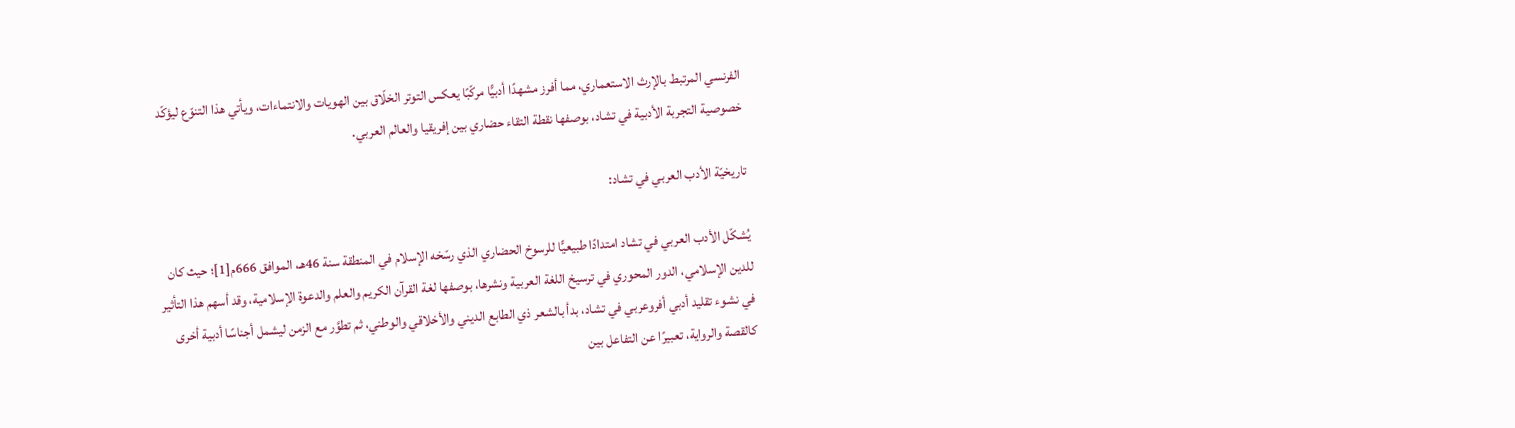الفرنسي المرتبط بالإرث الاستعماري، مما أفرز مشهدًا أدبيًّا مركّبًا يعكس التوتر الخلّاق بين الهويات والانتماءات، ويأتي هذا التنوّع ليؤكّد خصوصية التجربة الأدبية في تشاد، بوصفها نقطة التقاء حضاري بين إفريقيا والعالم العربي.

تاريخيّة الأدب العربي في تشاد:

يُشكّل الأدب العربي في تشاد امتدادًا طبيعيًّا للرسوخ الحضاري الذي رسّخه الإسلام في المنطقة سنة 46هـ، الموافق 666م[1]؛ حيث كان للدين الإسلامي، الدور المحوري في ترسيخ اللغة العربية ونشرها، بوصفها لغة القرآن الكريم والعلم والدعوة الإسلامية، وقد أسهم هذا التأثير في نشوء تقليد أدبي أفروعربي في تشاد، بدأ بالشعر ذي الطابع الديني والأخلاقي والوطني، ثم تطوَّر مع الزمن ليشمل أجناسًا أدبية أخرى كالقصة والرواية، تعبيرًا عن التفاعل بين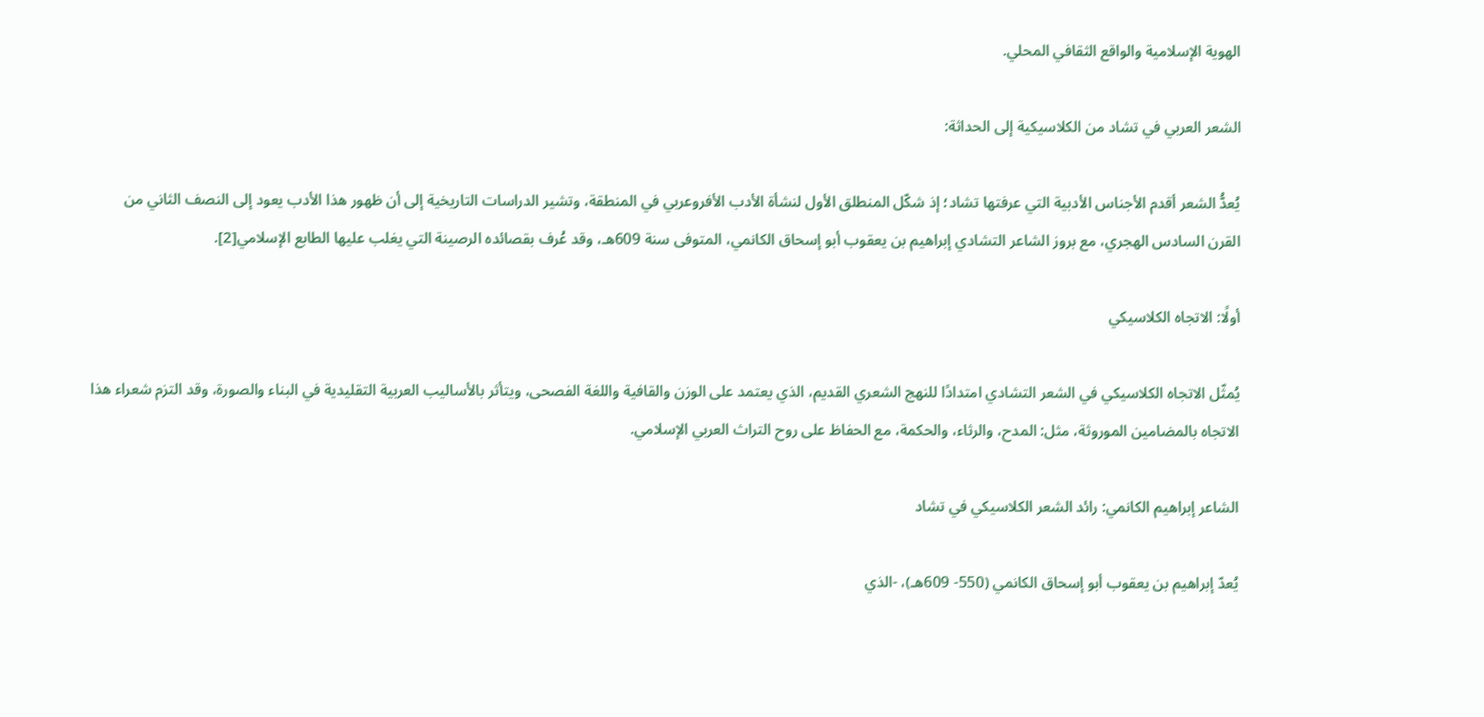الهوية الإسلامية والواقع الثقافي المحلي.

الشعر العربي في تشاد من الكلاسيكية إلى الحداثة:

يُعدُّ الشعر أقدم الأجناس الأدبية التي عرفتها تشاد؛ إذ شكّل المنطلق الأول لنشأة الأدب الأفروعربي في المنطقة، وتشير الدراسات التاريخية إلى أن ظهور هذا الأدب يعود إلى النصف الثاني من القرن السادس الهجري، مع بروز الشاعر التشادي إبراهيم بن يعقوب أبو إسحاق الكانمي، المتوفى سنة 609هـ، وقد عُرف بقصائده الرصينة التي يغلب عليها الطابع الإسلامي[2].

أولًا: الاتجاه الكلاسيكي

يُمثّل الاتجاه الكلاسيكي في الشعر التشادي امتدادًا للنهج الشعري القديم، الذي يعتمد على الوزن والقافية واللغة الفصحى، ويتأثر بالأساليب العربية التقليدية في البناء والصورة، وقد التزم شعراء هذا الاتجاه بالمضامين الموروثة، مثل: المدح، والرثاء، والحكمة، مع الحفاظ على روح التراث العربي الإسلامي.

الشاعر إبراهيم الكانمي: رائد الشعر الكلاسيكي في تشاد

يُعدّ إبراهيم بن يعقوب أبو إسحاق الكانمي (550- 609هـ)، -الذي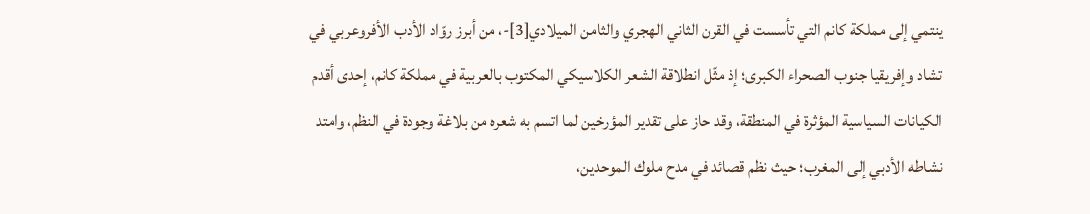ينتمي إلى مملكة كانم التي تأسست في القرن الثاني الهجري والثامن الميلادي[3]-، من أبرز روّاد الأدب الأفروعربي في تشاد وإفريقيا جنوب الصحراء الكبرى؛ إذ مثّل انطلاقة الشعر الكلاسيكي المكتوب بالعربية في مملكة كانم، إحدى أقدم الكيانات السياسية المؤثرة في المنطقة، وقد حاز على تقدير المؤرخين لما اتسم به شعره من بلاغة وجودة في النظم، وامتد نشاطه الأدبي إلى المغرب؛ حيث نظم قصائد في مدح ملوك الموحدين،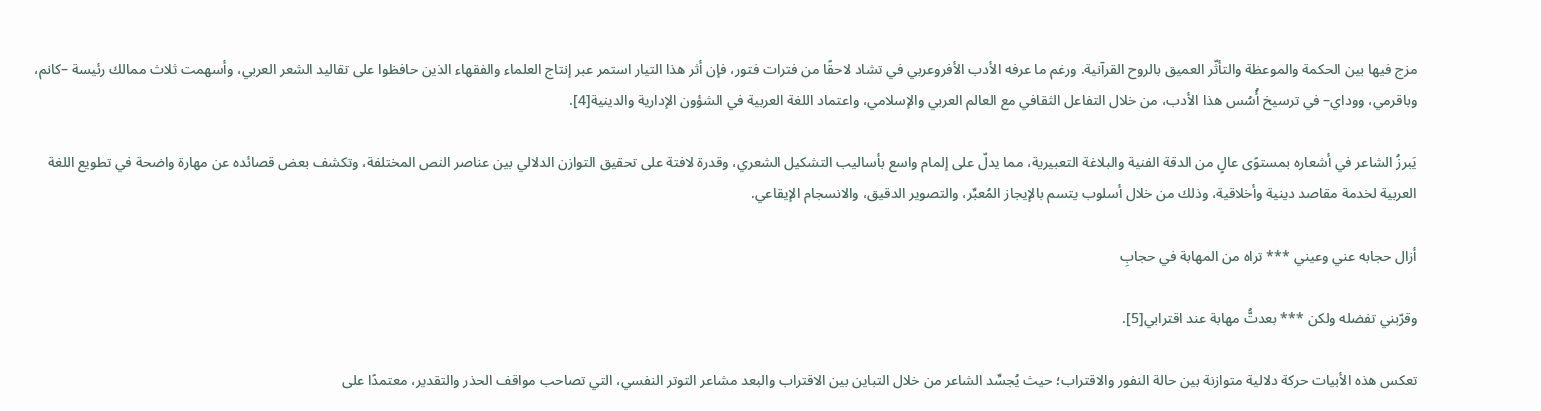مزج فيها بين الحكمة والموعظة والتأثّر العميق بالروح القرآنية. ورغم ما عرفه الأدب الأفروعربي في تشاد لاحقًا من فترات فتور، فإن أثر هذا التيار استمر عبر إنتاج العلماء والفقهاء الذين حافظوا على تقاليد الشعر العربي، وأسهمت ثلاث ممالك رئيسة –كانم، وباقرمي، ووداي– في ترسيخ أُسُس هذا الأدب، من خلال التفاعل الثقافي مع العالم العربي والإسلامي، واعتماد اللغة العربية في الشؤون الإدارية والدينية[4].

يَبرزُ الشاعر في أشعاره بمستوًى عالٍ من الدقة الفنية والبلاغة التعبيرية، مما يدلّ على إلمام واسع بأساليب التشكيل الشعري، وقدرة لافتة على تحقيق التوازن الدلالي بين عناصر النص المختلفة، وتكشف بعض قصائده عن مهارة واضحة في تطويع اللغة العربية لخدمة مقاصد دينية وأخلاقية، وذلك من خلال أسلوب يتسم بالإيجاز المُعبِّر، والتصوير الدقيق، والانسجام الإيقاعي.

أزال حجابه عني وعيني *** تراه من المهابة في حجابِ

وقرّبني تفضله ولكن *** بعدتُّ مهابة عند اقترابي[5].

تعكس هذه الأبيات حركة دلالية متوازنة بين حالة النفور والاقتراب؛ حيث يُجسِّد الشاعر من خلال التباين بين الاقتراب والبعد مشاعر التوتر النفسي، التي تصاحب مواقف الحذر والتقدير، معتمدًا على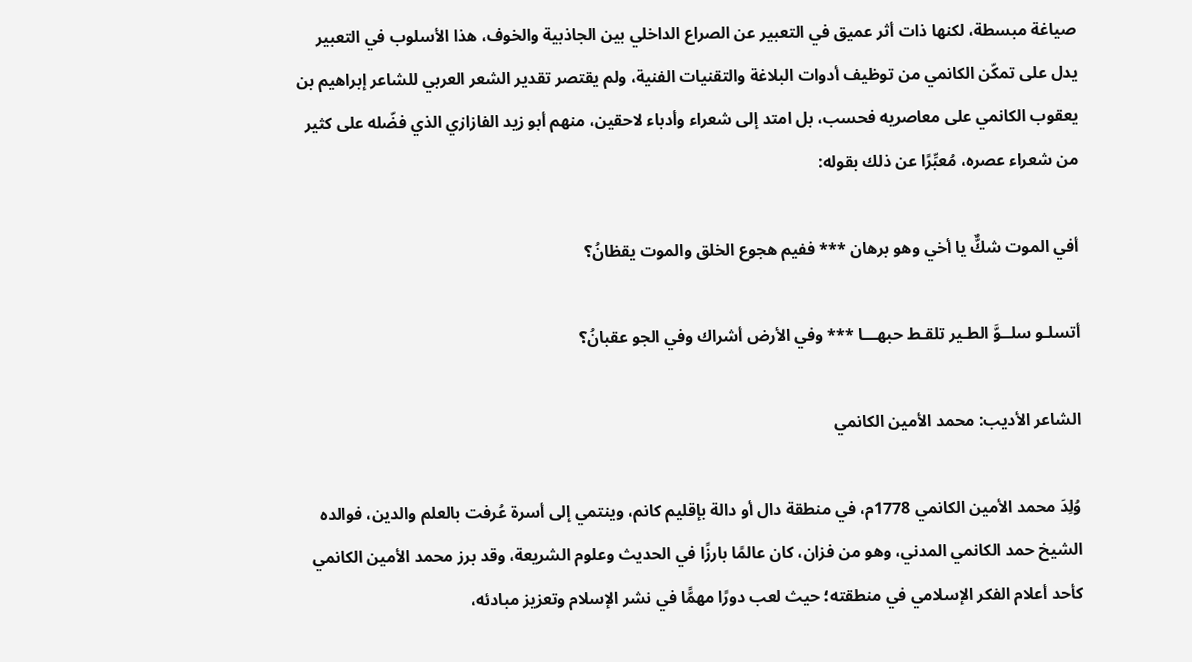صياغة مبسطة، لكنها ذات أثر عميق في التعبير عن الصراع الداخلي بين الجاذبية والخوف، هذا الأسلوب في التعبير يدل على تمكّن الكانمي من توظيف أدوات البلاغة والتقنيات الفنية، ولم يقتصر تقدير الشعر العربي للشاعر إبراهيم بن يعقوب الكانمي على معاصريه فحسب، بل امتد إلى شعراء وأدباء لاحقين، منهم أبو زيد الفازازي الذي فضّله على كثير من شعراء عصره، مُعبِّرًا عن ذلك بقوله:

أفي الموت شكٌّ يا أخي وهو برهان *** ففيم هجوع الخلق والموت يقظانُ؟

أتسلـو سلــوَّ الطـير تلقـط حبهـــا *** وفي الأرض أشراك وفي الجو عقبانُ؟

الشاعر الأديب: محمد الأمين الكانمي

وُلِدَ محمد الأمين الكانمي 1778م، في منطقة دال أو دالة بإقليم كانم، وينتمي إلى أسرة عُرفت بالعلم والدين، فوالده الشيخ حمد الكانمي المدني، وهو من فزان، كان عالمًا بارزًا في الحديث وعلوم الشريعة، وقد برز محمد الأمين الكانمي كأحد أعلام الفكر الإسلامي في منطقته؛ حيث لعب دورًا مهمًّا في نشر الإسلام وتعزيز مبادئه،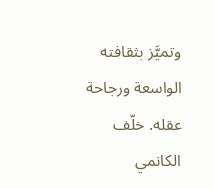وتميَّز بثقافته الواسعة ورجاحة عقله. خلّف الكانمي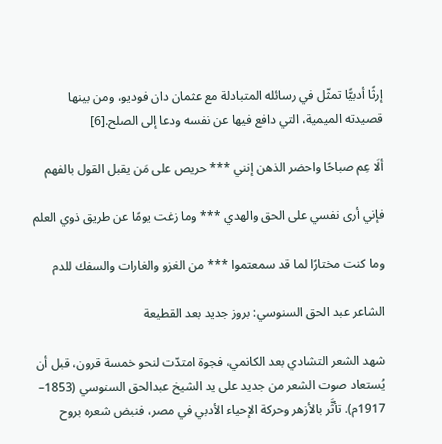إرثًا أدبيًّا تمثّل في رسائله المتبادلة مع عثمان دان فوديو، ومن بينها قصيدته الميمية، التي دافع فيها عن نفسه ودعا إلى الصلح.[6]

ألَا عِم صباحًا واحضر الذهن إنني *** حريص على مَن يقبل القول بالفهم

فإني أرى نفسي على الحق والهدي *** وما زغت يومًا عن طريق ذوي العلم

وما كنت مختارًا لما قد سمعتموا *** من الغزو والغارات والسفك للدم

الشاعر عبد الحق السنوسي: بروز جديد بعد القطيعة

شهد الشعر التشادي بعد الكانمي، فجوة امتدّت لنحو خمسة قرون، قبل أن يُستعاد صوت الشعر من جديد على يد الشيخ عبدالحق السنوسي (1853– 1917م). تأثَّر بالأزهر وحركة الإحياء الأدبي في مصر، فنبض شعره بروح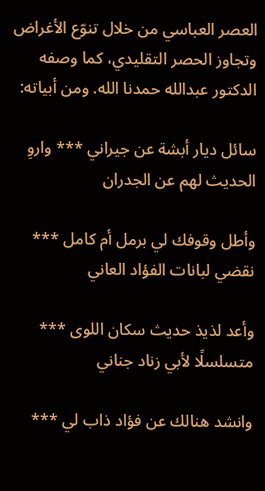العصر العباسي من خلال تنوّع الأغراض وتجاوز الحصر التقليدي، كما وصفه الدكتور عبدالله حمدنا الله. ومن أبياته:

سائل ديار أبشة عن جيراني *** واروِ الحديث لهم عن الجدران

وأطل وقوفك لي برمل أم كامل *** نقضي لبانات الفؤاد العاني

وأعد لذيذ حديث سكان اللوى *** متسلسلًا لأبي زناد جناني

وانشد هنالك عن فؤاد ذاب لي ***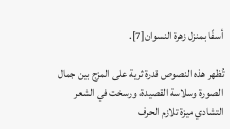أسفًا بمنزل زهرة النسوان[7].

تُظهر هذه النصوص قدرة ثرية على المزج بين جمال الصورة وسلاسة القصيدة، ورسخت في الشعر التشادي ميزة تلازم الحرف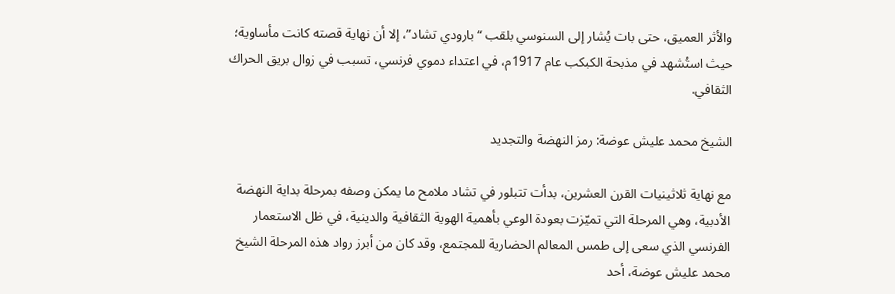والأثر العميق، حتى بات يُشار إلى السنوسي بلقب “بارودي تشاد”، إلا أن نهاية قصته كانت مأساوية؛ حيث استُشهد في مذبحة الكبكب عام 1917م، في اعتداء دموي فرنسي، تسبب في زوال بريق الحراك الثقافي.

الشيخ محمد عليش عوضة: رمز النهضة والتجديد

مع نهاية ثلاثينيات القرن العشرين، بدأت تتبلور في تشاد ملامح ما يمكن وصفه بمرحلة بداية النهضة الأدبية، وهي المرحلة التي تميّزت بعودة الوعي بأهمية الهوية الثقافية والدينية، في ظل الاستعمار الفرنسي الذي سعى إلى طمس المعالم الحضارية للمجتمع، وقد كان من أبرز رواد هذه المرحلة الشيخ محمد عليش عوضة، أحد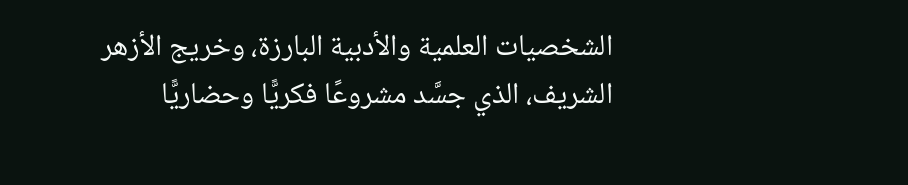الشخصيات العلمية والأدبية البارزة، وخريج الأزهر الشريف، الذي جسَّد مشروعًا فكريًّا وحضاريًّا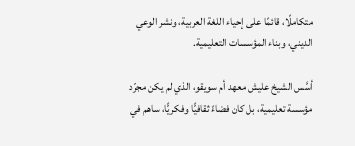متكاملًا، قائمًا على إحياء اللغة العربية، ونشر الوعي الديني، وبناء المؤسسات التعليمية.

أسَّس الشيخ عليش معهد أم سويقو، الذي لم يكن مجرّد مؤسسة تعليمية، بل كان فضاءً ثقافيًّا وفكريًّا، ساهم في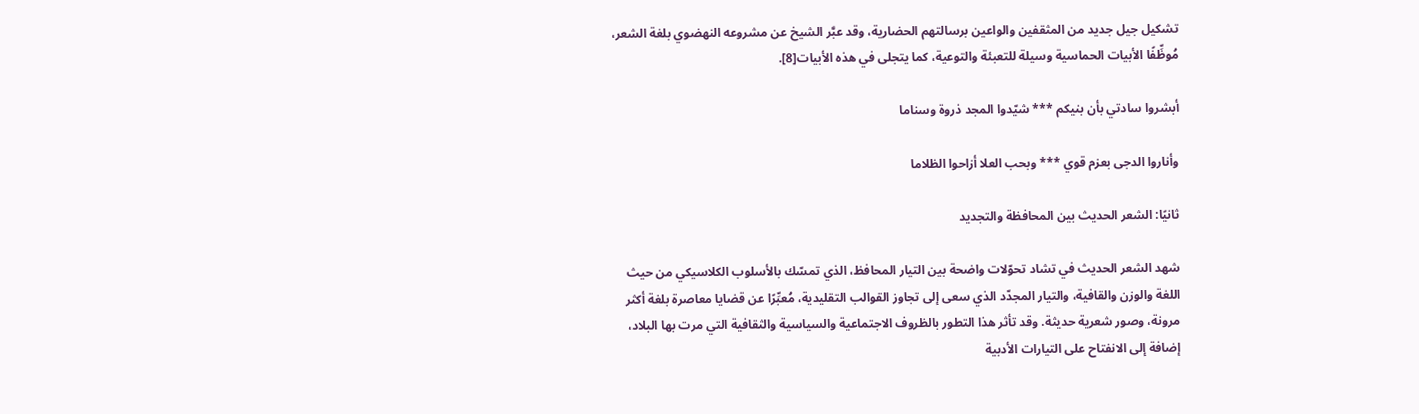تشكيل جيل جديد من المثقفين والواعين برسالتهم الحضارية، وقد عبَّر الشيخ عن مشروعه النهضوي بلغة الشعر، مُوظِّفًا الأبيات الحماسية وسيلة للتعبئة والتوعية، كما يتجلى في هذه الأبيات[8].

أبشروا سادتي بأن بنيكم *** شيّدوا المجد ذروة وسناما

وأناروا الدجى بعزم قوي *** وبحب العلا أزاحوا الظلاما

ثانيًا: الشعر الحديث بين المحافظة والتجديد

شهد الشعر الحديث في تشاد تحوّلات واضحة بين التيار المحافظ، الذي تمسّك بالأسلوب الكلاسيكي من حيث اللغة والوزن والقافية، والتيار المجدّد الذي سعى إلى تجاوز القوالب التقليدية، مُعبِّرًا عن قضايا معاصرة بلغة أكثر مرونة، وصور شعرية حديثة. وقد تأثر هذا التطور بالظروف الاجتماعية والسياسية والثقافية التي مرت بها البلاد، إضافة إلى الانفتاح على التيارات الأدبية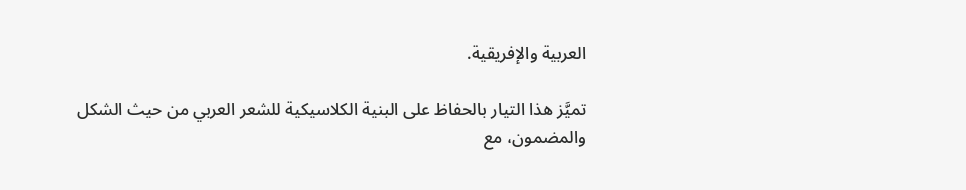العربية والإفريقية.

تميَّز هذا التيار بالحفاظ على البنية الكلاسيكية للشعر العربي من حيث الشكل والمضمون، مع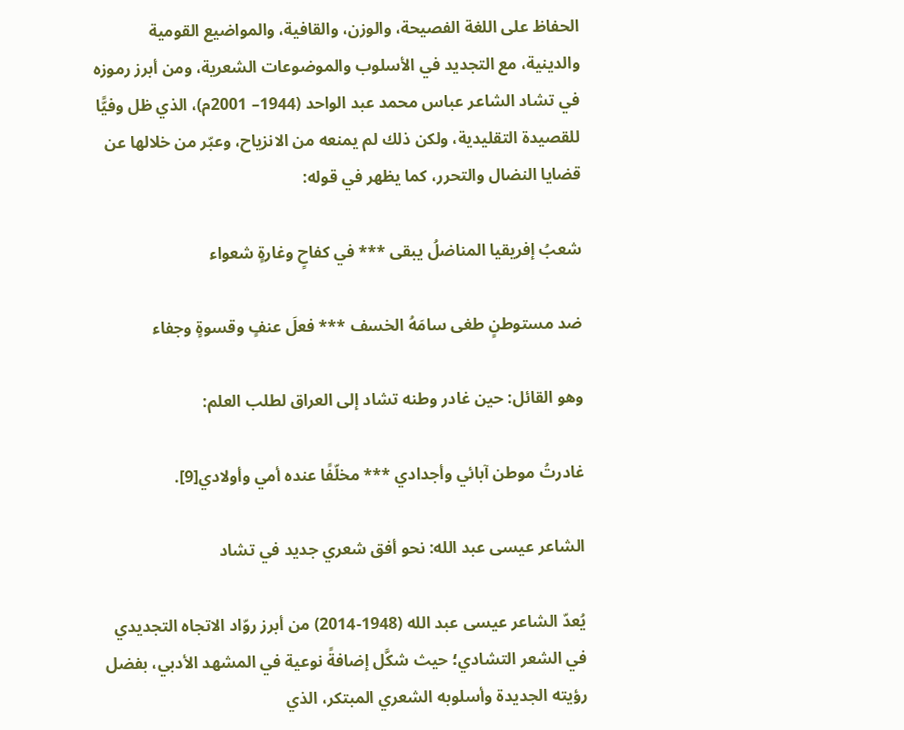الحفاظ على اللغة الفصيحة، والوزن، والقافية، والمواضيع القومية والدينية، مع التجديد في الأسلوب والموضوعات الشعرية، ومن أبرز رموزه في تشاد الشاعر عباس محمد عبد الواحد (1944– 2001م)، الذي ظل وفيًّا للقصيدة التقليدية، ولكن ذلك لم يمنعه من الانزياح، وعبّر من خلالها عن قضايا النضال والتحرر، كما يظهر في قوله:

شعبُ إفريقيا المناضلُ يبقى *** في كفاحٍ وغارةٍ شعواء

ضد مستوطنٍ طغى سامَهُ الخسف *** فعلَ عنفٍ وقسوةٍ وجفاء

وهو القائل: حين غادر وطنه تشاد إلى العراق لطلب العلم:

غادرتُ موطن آبائي وأجدادي *** مخلّفًا عنده أمي وأولادي[9].

الشاعر عيسى عبد الله: نحو أفق شعري جديد في تشاد

يُعدّ الشاعر عيسى عبد الله (1948-2014) من أبرز روّاد الاتجاه التجديدي في الشعر التشادي؛ حيث شكَّل إضافةً نوعية في المشهد الأدبي، بفضل رؤيته الجديدة وأسلوبه الشعري المبتكر، الذي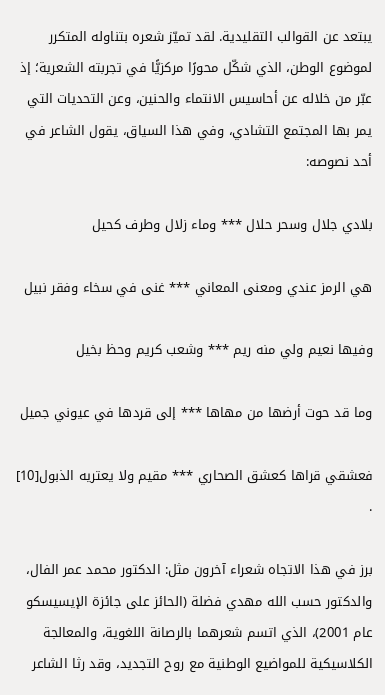يبتعد عن القوالب التقليدية. لقد تميّز شعره بتناوله المتكرر لموضوع الوطن، الذي شكّل محورًا مركزيًّا في تجربته الشعرية؛ إذ عبّر من خلاله عن أحاسيس الانتماء والحنين، وعن التحديات التي يمر بها المجتمع التشادي، وفي هذا السياق، يقول الشاعر في أحد نصوصه:

بلادي جلال وسحر حلال *** وماء زلال وطرف كحيل

هي الرمز عندي ومعنى المعاني *** غنى في سخاء وفقر نبيل

وفيها نعيم ولي منه ريم *** وشعب كريم وحظ بخيل

وما قد حوت أرضها من مهاها *** إلى قردها في عيوني جميل

فعشقي قراها كعشق الصحاري *** مقيم ولا يعتريه الذبول[10] .

برز في هذا الاتجاه شعراء آخرون مثل: الدكتور محمد عمر الفال، والدكتور حسب الله مهدي فضلة (الحائز على جائزة الإيسيسكو عام 2001)، الذي اتسم شعرهما بالرصانة اللغوية، والمعالجة الكلاسيكية للمواضيع الوطنية مع روح التجديد، وقد رثا الشاعر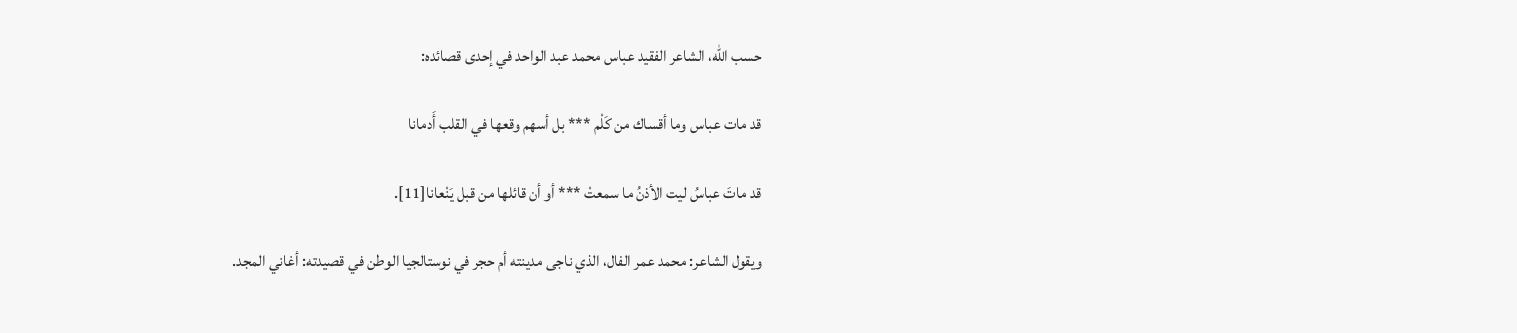حسب الله، الشاعر الفقيد عباس محمد عبد الواحد في إحدى قصائده:

قد مات عباس وما أقساك من كَلْم *** بل أسهم وقعها في القلب أَدمانا

قد ماتَ عباسُ ليت الأذنُ ما سمعتْ *** أو أن قائلها من قبل يَنْعانا[11].

ويقول الشاعر: محمد عمر الفال، الذي ناجى مدينته أم حجر في نوستالجيا الوطن في قصيدته: أغاني المجد.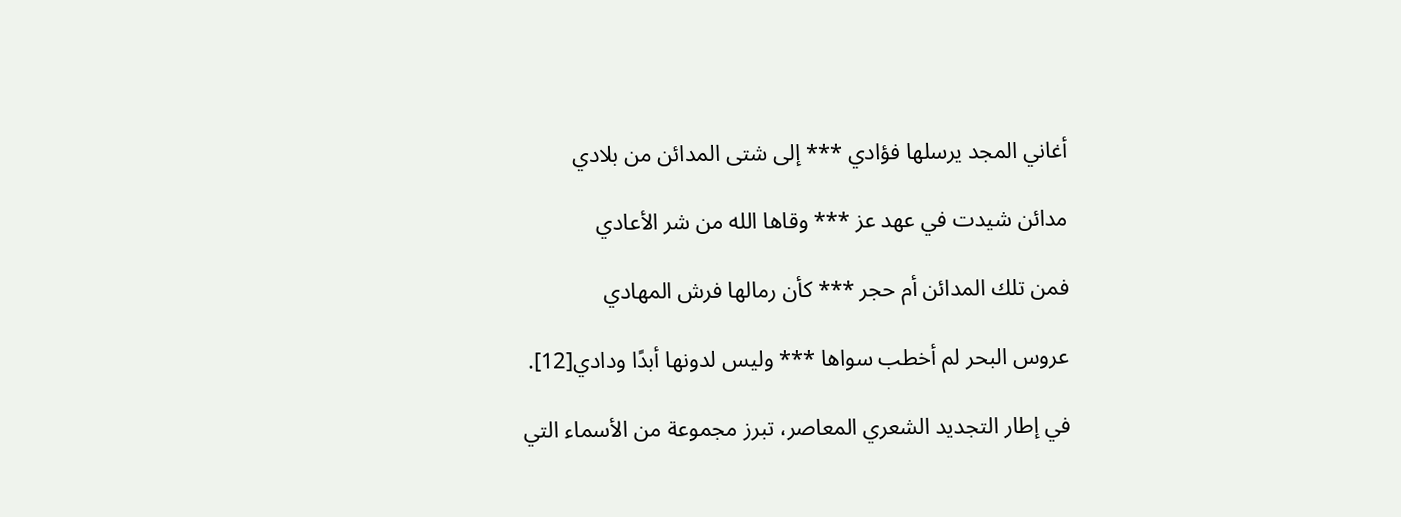أغاني المجد يرسلها فؤادي *** إلى شتى المدائن من بلادي

مدائن شيدت في عهد عز *** وقاها الله من شر الأعادي

فمن تلك المدائن أم حجر *** كأن رمالها فرش المهادي

عروس البحر لم أخطب سواها *** وليس لدونها أبدًا ودادي[12].

في إطار التجديد الشعري المعاصر، تبرز مجموعة من الأسماء التي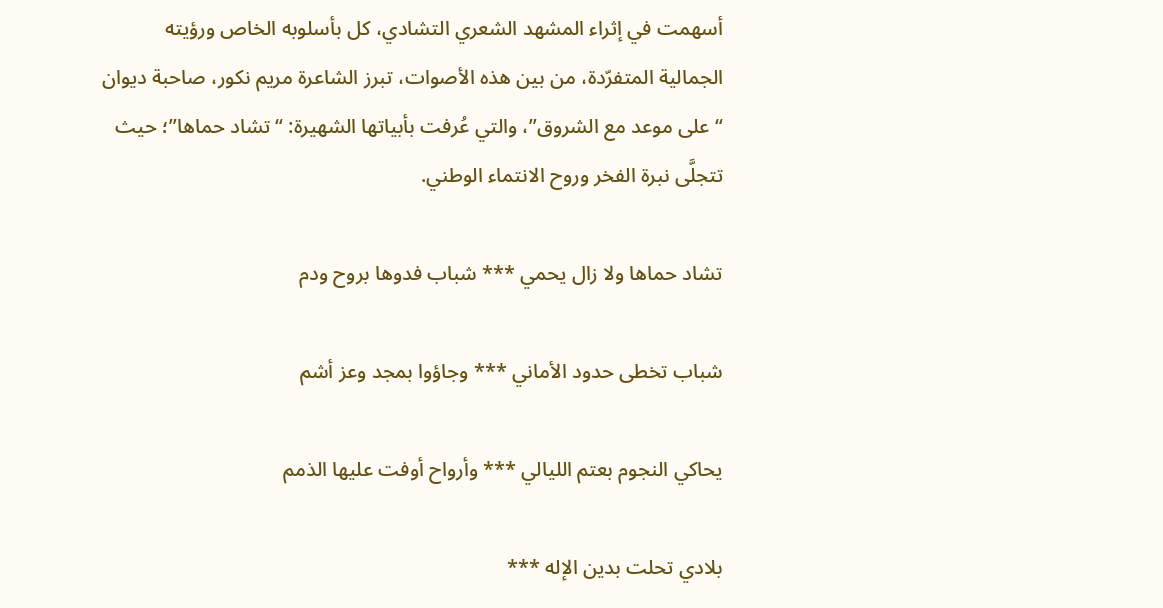أسهمت في إثراء المشهد الشعري التشادي، كل بأسلوبه الخاص ورؤيته الجمالية المتفرّدة، من بين هذه الأصوات، تبرز الشاعرة مريم نكور، صاحبة ديوان “على موعد مع الشروق”، والتي عُرفت بأبياتها الشهيرة: “تشاد حماها”؛ حيث تتجلَّى نبرة الفخر وروح الانتماء الوطني.

تشاد حماها ولا زال يحمي *** شباب فدوها بروح ودم

شباب تخطى حدود الأماني *** وجاؤوا بمجد وعز أشم

يحاكي النجوم بعتم الليالي *** وأرواح أوفت عليها الذمم

بلادي تحلت بدين الإله ***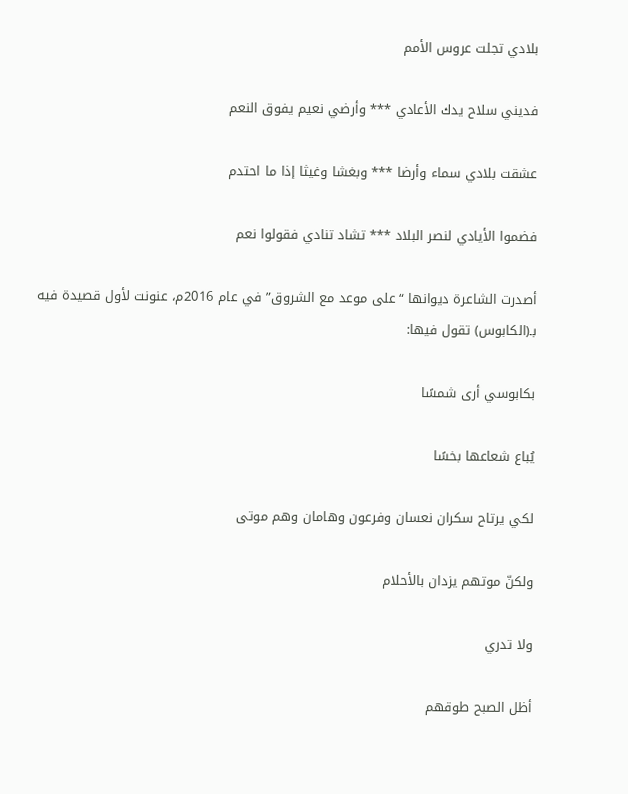بلادي تجلت عروس الأمم

فديني سلاح يدك الأعادي *** وأرضي نعيم يفوق النعم

عشقت بلادي سماء وأرضا *** وبغشا وغيثا إذا ما احتدم

فضموا الأيادي لنصر البلاد *** تشاد تنادي فقولوا نعم

أصدرت الشاعرة ديوانها “على موعد مع الشروق” في عام 2016م، عنونت لأول قصيدة فيه بـ(الكابوس) تقول فيها:

بكابوسي أرى شمسًا

يُباع شعاعها بخسًا

لكي يرتاح سكران نعسان وفرعون وهامان وهم موتى

ولكنّ موتهم يزدان بالأحلام

ولا تدري

أظل الصبح طوقهم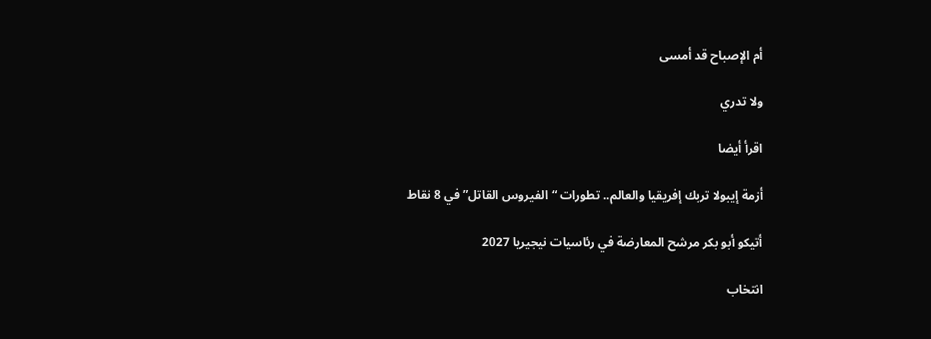أم الإصباح قد أمسى

ولا تدري

اقرأ أيضا

أزمة إيبولا تربك إفريقيا والعالم.. تطورات “الفيروس القاتل” في 8 نقاط

أتيكو أبو بكر مرشح المعارضة في رئاسيات نيجيريا 2027

انتخاب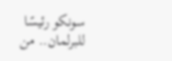سونكو رئيسًا للبرلمان.. من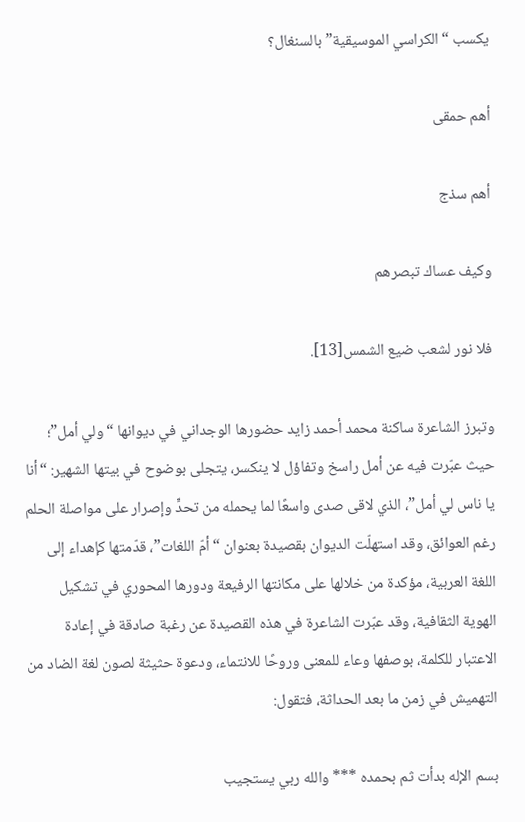يكسب “الكراسي الموسيقية” بالسنغال؟

أهم حمقى

أهم سذج

وكيف عساك تبصرهم

فلا نور لشعب ضيع الشمس[13].

وتبرز الشاعرة ساكنة محمد أحمد زايد حضورها الوجداني في ديوانها “ولي أمل”؛ حيث عبّرت فيه عن أمل راسخ وتفاؤل لا ينكسر، يتجلى بوضوح في بيتها الشهير: “أنا يا ناس لي أمل”، الذي لاقى صدى واسعًا لما يحمله من تحدٍّ وإصرار على مواصلة الحلم رغم العوائق، وقد استهلّت الديوان بقصيدة بعنوان “أمّ اللغات”، قدّمتها كإهداء إلى اللغة العربية، مؤكدة من خلالها على مكانتها الرفيعة ودورها المحوري في تشكيل الهوية الثقافية، وقد عبّرت الشاعرة في هذه القصيدة عن رغبة صادقة في إعادة الاعتبار للكلمة، بوصفها وعاء للمعنى وروحًا للانتماء، ودعوة حثيثة لصون لغة الضاد من التهميش في زمن ما بعد الحداثة، فتقول:

بسم الإله بدأت ثم بحمده *** والله ربي يستجيب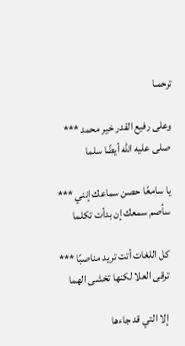ترحمـا

وعلى رفيع القدر خير محمد *** صلى عليه الله أيضًا سلما

يا سامعًا حصن سماعك إنني *** سأصم سمعك إن بدأت تكلما

كل اللغات أتت تريد مناصبًا *** ترقى العلا لكنها تخشى الهما

إلا التي قد جاءها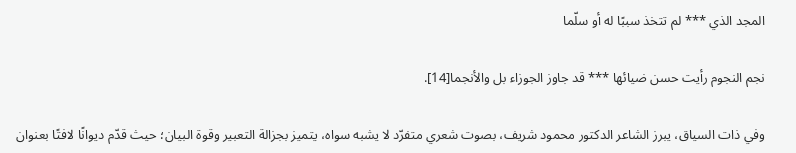المجد الذي *** لم تتخذ سببًا له أو سلّما

نجم النجوم رأيت حسن ضيائها *** قد جاوز الجوزاء بل والأنجما[14].

وفي ذات السياق، يبرز الشاعر الدكتور محمود شريف، بصوت شعري متفرّد لا يشبه سواه، يتميز بجزالة التعبير وقوة البيان؛ حيث قدّم ديوانًا لافتًا بعنوان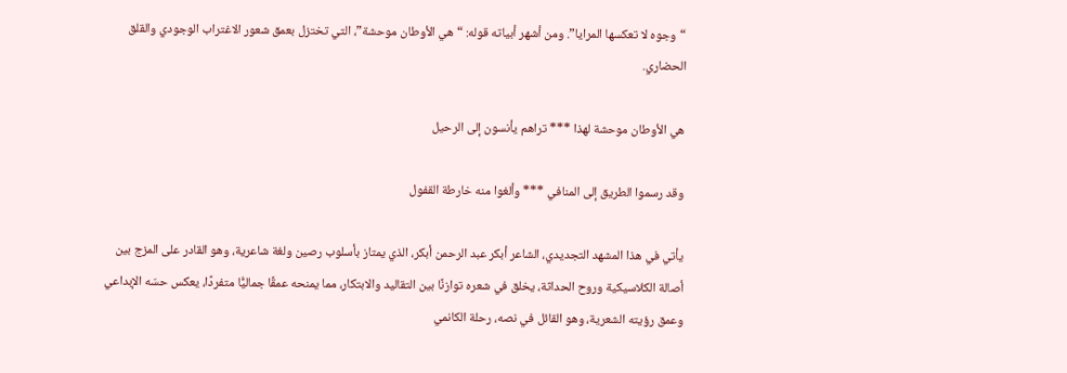“وجوه لا تعكسها المرايا”. ومن أشهر أبياته قوله: “هي الأوطان موحشة”، التي تختزل بعمق شعور الاغتراب الوجودي والقلق الحضاري.

هي الأوطان موحشة لهذا *** تراهم يأنسون إلى الرحيل

وقد رسموا الطريق إلى المنافي *** وألغوا منه خارطة القفول

يأتي في هذا المشهد التجديدي، الشاعر أبكر عبد الرحمن أبكر، الذي يمتاز بأسلوب رصين ولغة شاعرية، وهو القادر على المزج بين أصالة الكلاسيكية وروح الحداثة، يخلق في شعره توازنًا بين التقاليد والابتكار، مما يمنحه عمقًا جماليًّا متفردًا، يعكس حسّه الإبداعي وعمق رؤيته الشعرية، وهو القائل في نصه، رحلة الكانمي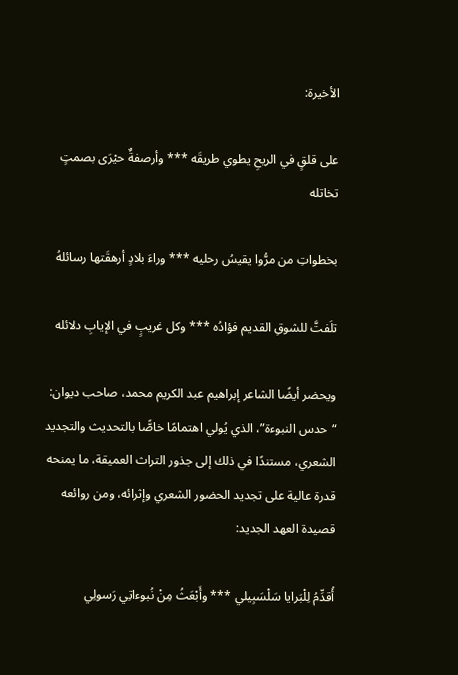الأخيرة:

على قلقٍ في الريحِ يطوي طريقَه *** وأرصفةٌ حيْرَى بصمتٍ تخاتله

بخطواتِ من مرُّوا يقيسُ رحليه *** وراءَ بلادٍ أرهقَتها رسائلهُ

تلَفتَّ للشوقِ القديم فؤادُه *** وكل غريبٍ في الإيابِ دلائله

ويحضر أيضًا الشاعر إبراهيم عبد الكريم محمد، صاحب ديوان: “حدس النبوءة”، الذي يُولي اهتمامًا خاصًّا بالتحديث والتجديد الشعري، مستندًا في ذلك إلى جذور التراث العميقة، ما يمنحه قدرة عالية على تجديد الحضور الشعري وإثرائه، ومن روائعه قصيدة العهد الجديد:

أُقدِّمُ لِلْبَرايا سَلْسَبِيلي *** وأَبْعَثُ مِنْ نُبوءاتِي رَسولِي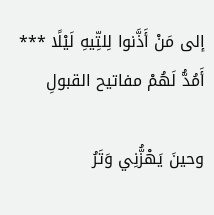إلى مَنْ أَذَّنوا لِلتِّيهِ لَيْلًا *** أَمُدُّ لَهُمْ مفاتيح القبولِ

وحينَ يَهْزُّنِي وَتَرُ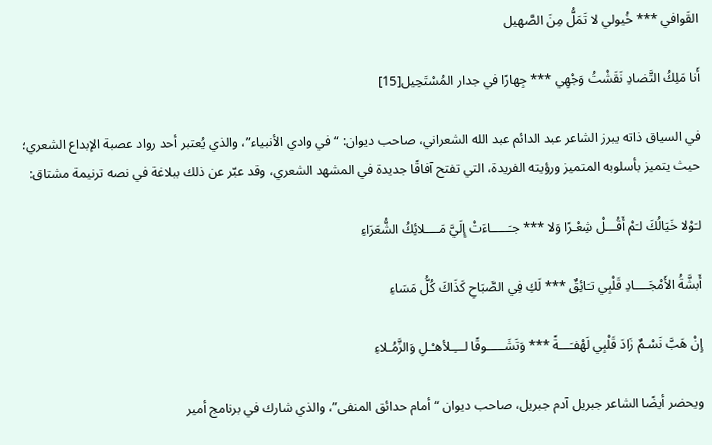القَوافي *** خُيولي لا تَمَلُّ مِنَ الصَّهيل

أَنا مَلِكُ التَّضادِ نَقَشْتُ وَجْهِي *** جِهارًا في جدار المُسْتَحِيل[15]

في السياق ذاته يبرز الشاعر عبد الدائم عبد الله الشعراني، صاحب ديوان: “في وادي الأنبياء”، والذي يُعتبر أحد رواد عصبة الإبداع الشعري؛ حيث يتميز بأسلوبه المتميز ورؤيته الفريدة، التي تفتح آفاقًا جديدة في المشهد الشعري، وقد عبّر عن ذلك ببلاغة في نصه ترنيمة مشتاق:

لـَوْلا خَيَالُكَ لـَمْ أَقُـــلْ شِعْـرًا وَلا *** جـَـــــاءَتْ إِلَيَّ مَــــلائِكُ الشُّعَرَاءِ

أَبشَّةُ الأَمْجَــــادِ قَلْبِي تـَائِقٌ *** لَكِ فِي الصَّبَاحِ كَذَاكَ كُلُّ مَسَاءِ

إِنْ هَبَّ نَسْـمٌ زَادَ قَلْبِي لَهْفـَـــةً *** وَتَشَـــــوقًا لـــِـلأهـْـلِ وَالزَّمُـلاءِ

ويحضر أيضًا الشاعر جبريل آدم جبريل، صاحب ديوان “أمام حدائق المنفى”، والذي شارك في برنامج أمير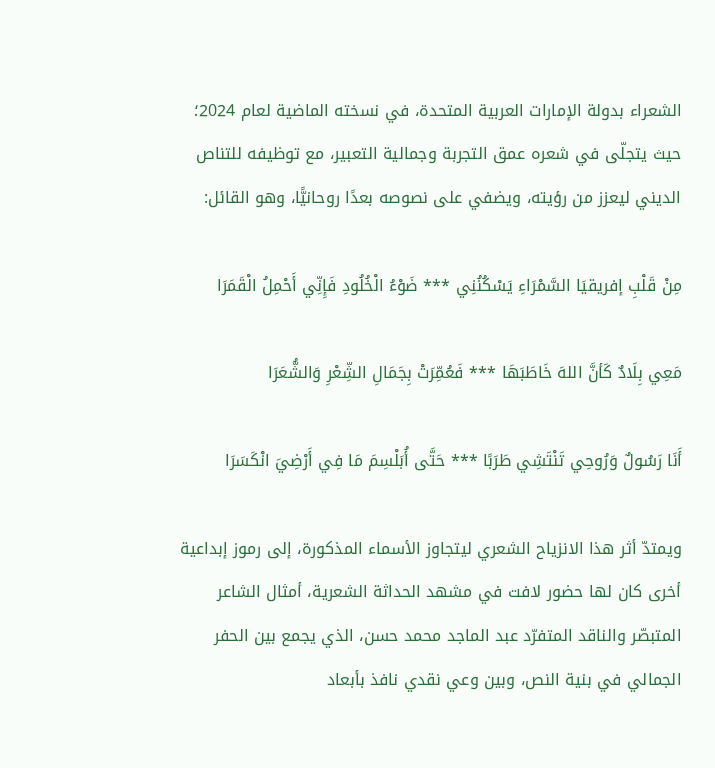الشعراء بدولة الإمارات العربية المتحدة، في نسخته الماضية لعام 2024؛ حيث يتجلّى في شعره عمق التجربة وجمالية التعبير، مع توظيفه للتناص الديني ليعزز من رؤيته، ويضفي على نصوصه بعدًا روحانيًّا، وهو القائل:

مِنْ قَلْبِ إفريقيَا السَّمْرَاءِ يَسْكُنُنِي *** ضَوْءُ الْخُلُودِ فَإِنِّي أَحْمِلُ الْقَمَرَا

مَعِي بِلَادٌ كَأنَّ اللهَ خَاطَبَهَا *** فَعُمِّرَتْ بِجَمَالِ الشِّعْرِ وَالشُّعَرَا

أَنَا رَسُولٌ وَرُوحِي تَنْتَشِي طَرَبًا *** حَتَّى أُبَلْسِمَ مَا فِي أَرْضِيَ انْكَسَرَا

ويمتدّ أثر هذا الانزياح الشعري ليتجاوز الأسماء المذكورة، إلى رموز إبداعية أخرى كان لها حضور لافت في مشهد الحداثة الشعرية، أمثال الشاعر المتبصّر والناقد المتفرّد عبد الماجد محمد حسن، الذي يجمع بين الحفر الجمالي في بنية النص، وبين وعي نقدي نافذ بأبعاد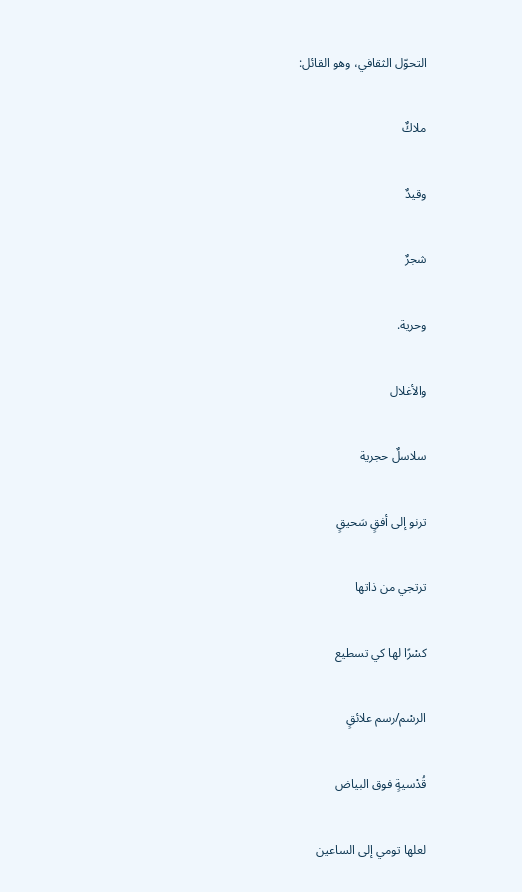التحوّل الثقافي، وهو القائل:

ملاكٌ

وقيدٌ

شجرٌ

وحرية.

والأغلال

سلاسلٌ حجرية

ترنو إلى أفقٍ سَحيقٍ

ترتجي من ذاتها

كسْرًا لها كي تسطيع

الرسْم/رسم علائقٍ

قُدْسيةٍ فوق البياض

لعلها تومي إلى الساعين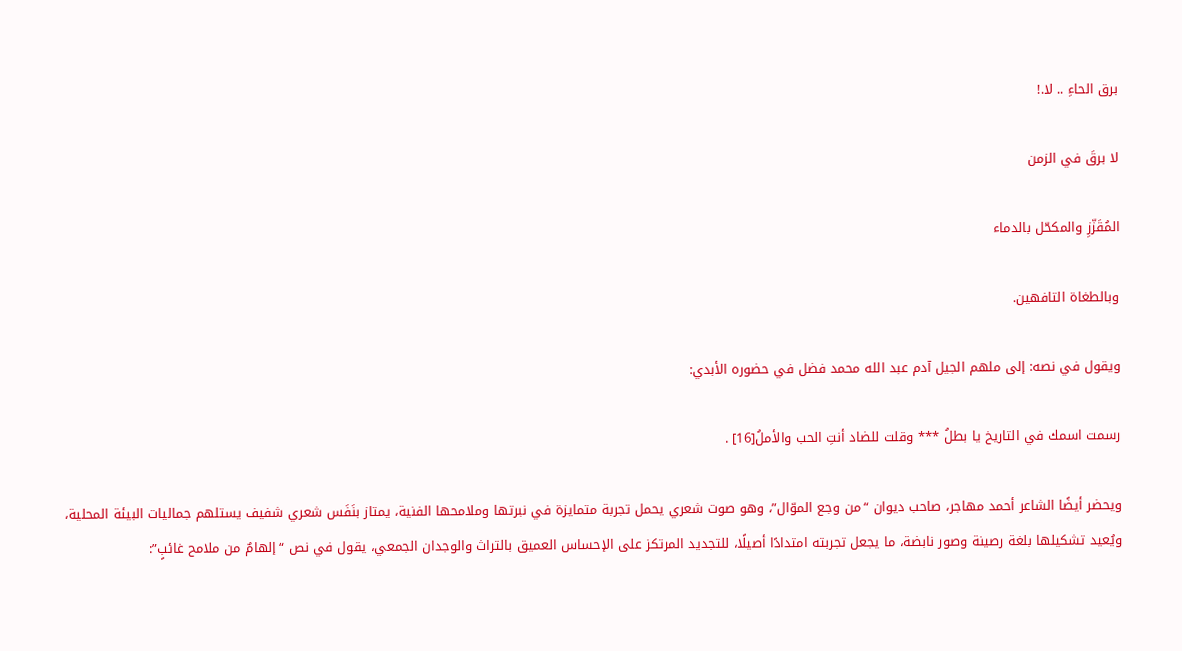برق الحاءِ .. لا.!

لا برقَ في الزمن

المُقَزّزِ والمكحّل بالدماء

وبالطغاة التافهين.

ويقول في نصه: إلى ملهم الجيل آدم عبد الله محمد فضل في حضوره الأبدي:

رسمت اسمك في التاريخ يا بطلُ *** وقلت للضاد أنتِ الحب والأملُ[16] .

ويحضر أيضًا الشاعر أحمد مهاجر، صاحب ديوان “من وجع الموّال”، وهو صوت شعري يحمل تجربة متمايزة في نبرتها وملامحها الفنية، يمتاز بنَفَس شعري شفيف يستلهم جماليات البيئة المحلية، ويُعيد تشكيلها بلغة رصينة وصور نابضة، ما يجعل تجربته امتدادًا أصيلًا، للتجديد المرتكز على الإحساس العميق بالتراث والوجدان الجمعي، يقول في نص “إلهامٌ من ملامح غائبٍ”: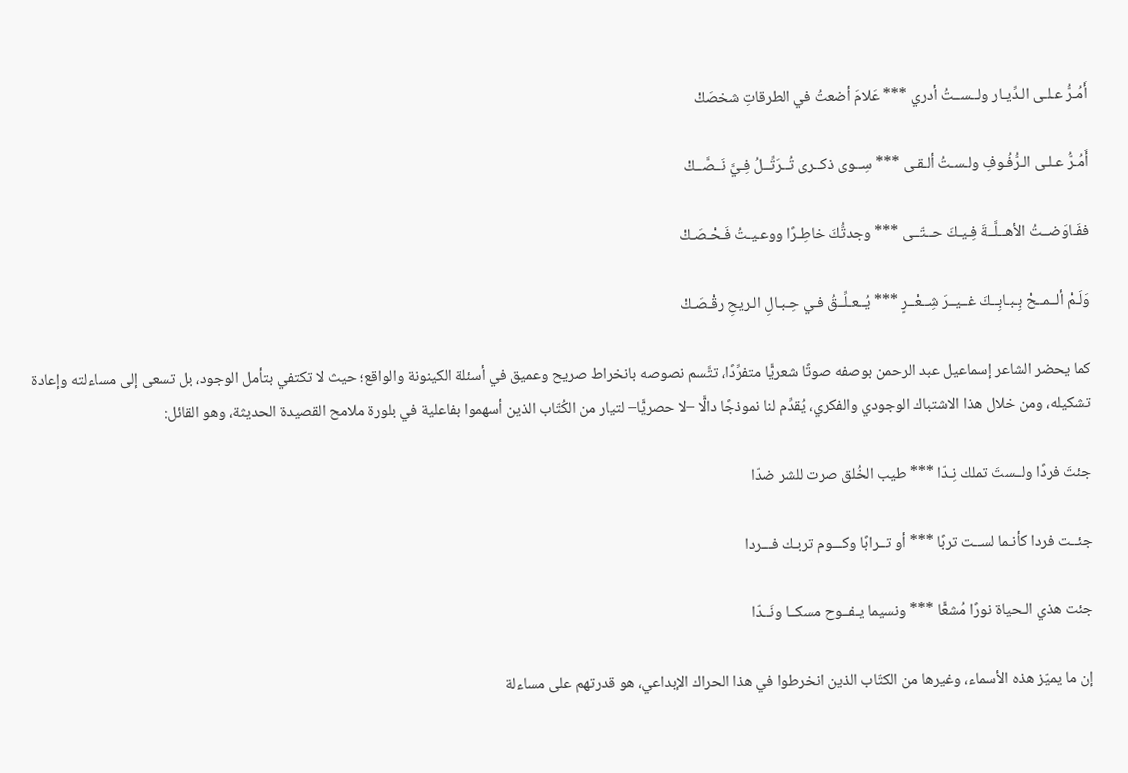أَمُـرُّ عـلـى الـدِّيـار ولــســتُ أدري *** عَلامَ أضعتُ في الطرقاتِ شخصَكْ

أَمُـرُّ عـلـى الـرُّفُـوفِ ولـسـتُ ألـقـى *** سِــوى ذكــرى تُــرَتِّــلُ فِـيَّ نَــصَّــكْ

ففَـاوَضــتُ الأهــلَّــةَ فِـيـكَ حــتّــى *** وجدتُّكَ خاطِـرًا ووعـيـتُ فَـحْـصَـكْ

وَلَـمْ ألــمــحْ بِـبـابِــكَ غــيــرَ شِــعْــرٍ *** يُــعـلِّــقُ فـي حِـبـالِ الـريحِ رقْـصَـكْ

كما يحضر الشاعر إسماعيل عبد الرحمن بوصفه صوتًا شعريًّا متفرِّدًا، تتَّسم نصوصه بانخراط صريح وعميق في أسئلة الكينونة والواقع؛ حيث لا تكتفي بتأمل الوجود، بل تسعى إلى مساءلته وإعادة تشكيله، ومن خلال هذا الاشتباك الوجودي والفكري، يُقدِّم لنا نموذجًا دالًّا –لا حصريًّا– لتيار من الكُتّاب الذين أسهموا بفاعلية في بلورة ملامح القصيدة الحديثة، وهو القائل:

جئتَ فردًا ولــستَ تملك نِـدّا *** طيب الخُلق صرت للشر ضدّا

جئــت فردا كأنـما لســت تربًا *** أو تــرابًا وكـــوم تربـك فـــردا

جئت هذي الـحياة نورًا مُشعًّا *** ونسيما يـفــوح مسكــا ونَــدّا

إن ما يميّز هذه الأسماء، وغيرها من الكتّاب الذين انخرطوا في هذا الحراك الإبداعي، هو قدرتهم على مساءلة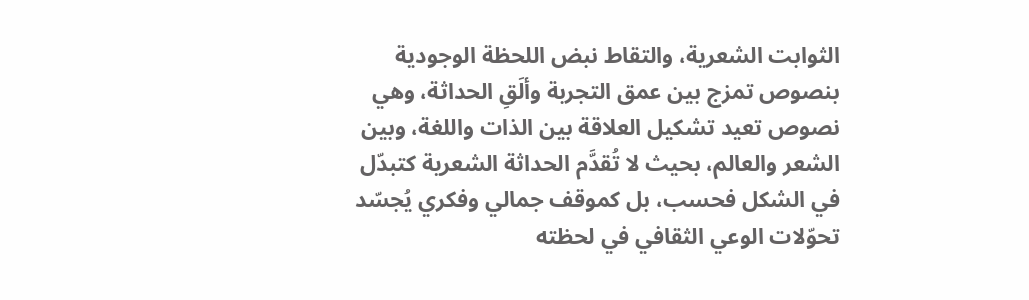الثوابت الشعرية، والتقاط نبض اللحظة الوجودية بنصوص تمزج بين عمق التجربة وألَقِ الحداثة، وهي نصوص تعيد تشكيل العلاقة بين الذات واللغة، وبين الشعر والعالم، بحيث لا تُقدَّم الحداثة الشعرية كتبدّل في الشكل فحسب، بل كموقف جمالي وفكري يُجسّد تحوّلات الوعي الثقافي في لحظته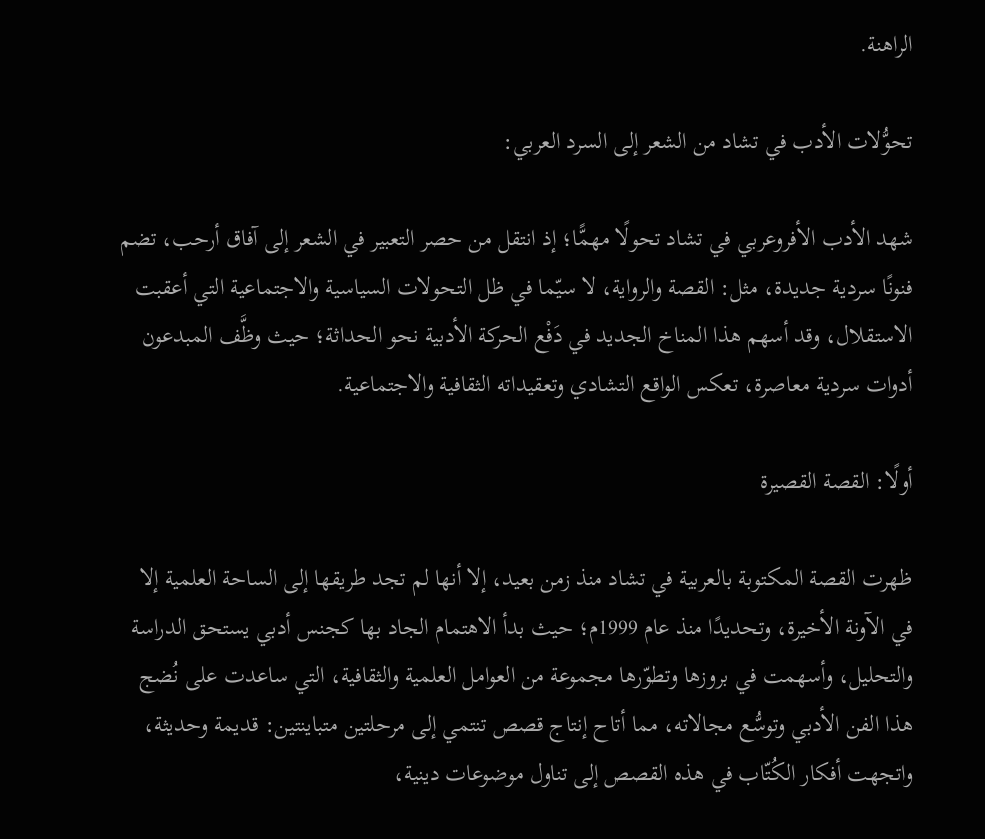الراهنة.

تحوُّلات الأدب في تشاد من الشعر إلى السرد العربي:

شهد الأدب الأفروعربي في تشاد تحولًا مهمًّا؛ إذ انتقل من حصر التعبير في الشعر إلى آفاق أرحب، تضم فنونًا سردية جديدة، مثل: القصة والرواية، لا سيّما في ظل التحولات السياسية والاجتماعية التي أعقبت الاستقلال، وقد أسهم هذا المناخ الجديد في دَفْع الحركة الأدبية نحو الحداثة؛ حيث وظَّف المبدعون أدوات سردية معاصرة، تعكس الواقع التشادي وتعقيداته الثقافية والاجتماعية.

أولًا: القصة القصيرة

ظهرت القصة المكتوبة بالعربية في تشاد منذ زمن بعيد، إلا أنها لم تجد طريقها إلى الساحة العلمية إلا في الآونة الأخيرة، وتحديدًا منذ عام 1999م؛ حيث بدأ الاهتمام الجاد بها كجنس أدبي يستحق الدراسة والتحليل، وأسهمت في بروزها وتطوّرها مجموعة من العوامل العلمية والثقافية، التي ساعدت على نُضج هذا الفن الأدبي وتوسُّع مجالاته، مما أتاح إنتاج قصص تنتمي إلى مرحلتين متباينتين: قديمة وحديثة، واتجهت أفكار الكُتّاب في هذه القصص إلى تناول موضوعات دينية،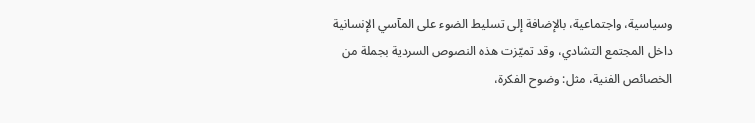وسياسية، واجتماعية، بالإضافة إلى تسليط الضوء على المآسي الإنسانية داخل المجتمع التشادي، وقد تميّزت هذه النصوص السردية بجملة من الخصائص الفنية، مثل: وضوح الفكرة،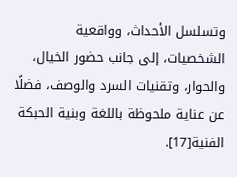وتسلسل الأحداث، وواقعية الشخصيات، إلى جانب حضور الخيال، والحوار، وتقنيات السرد والوصف، فضلًا عن عناية ملحوظة باللغة وبنية الحبكة الفنية[17].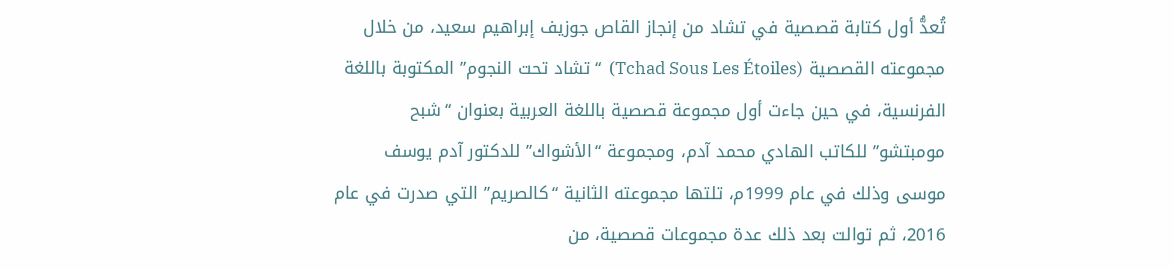تُعدُّ أول كتابة قصصية في تشاد من إنجاز القاص جوزيف إبراهيم سعيد، من خلال مجموعته القصصية (Tchad Sous Les Étoiles)  “تشاد تحت النجوم” المكتوبة باللغة الفرنسية، في حين جاءت أول مجموعة قصصية باللغة العربية بعنوان “شبح مومبتشو” للكاتب الهادي محمد آدم، ومجموعة “الأشواك” للدكتور آدم يوسف موسى وذلك في عام 1999م، تلتها مجموعته الثانية “كالصريم” التي صدرت في عام 2016، ثم توالت بعد ذلك عدة مجموعات قصصية، من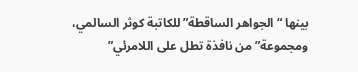بينها “الجواهر الساقطة” للكاتبة كوثر السالمي، ومجموعة” من نافذة تطل على اللامرئي”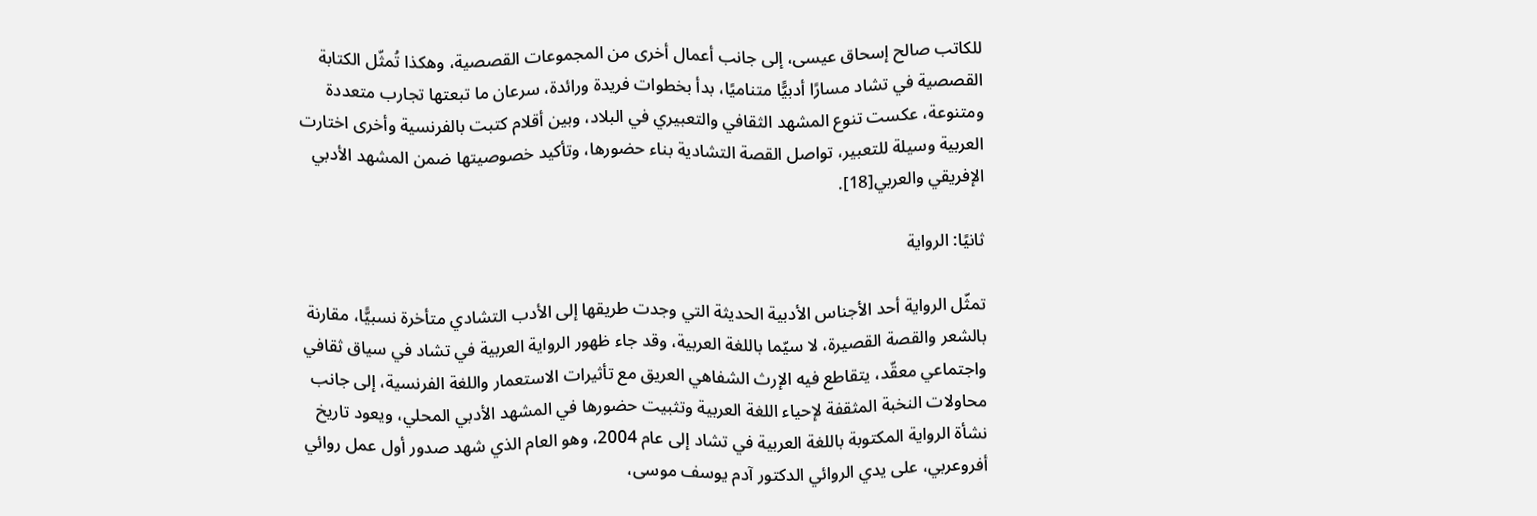للكاتب صالح إسحاق عيسى، إلى جانب أعمال أخرى من المجموعات القصصية، وهكذا تُمثّل الكتابة القصصية في تشاد مسارًا أدبيًّا متناميًا، بدأ بخطوات فريدة ورائدة، سرعان ما تبعتها تجارب متعددة ومتنوعة، عكست تنوع المشهد الثقافي والتعبيري في البلاد، وبين أقلام كتبت بالفرنسية وأخرى اختارت العربية وسيلة للتعبير، تواصل القصة التشادية بناء حضورها، وتأكيد خصوصيتها ضمن المشهد الأدبي الإفريقي والعربي[18].

ثانيًا: الرواية

تمثّل الرواية أحد الأجناس الأدبية الحديثة التي وجدت طريقها إلى الأدب التشادي متأخرة نسبيًّا، مقارنة بالشعر والقصة القصيرة، لا سيّما باللغة العربية، وقد جاء ظهور الرواية العربية في تشاد في سياق ثقافي واجتماعي معقّد، يتقاطع فيه الإرث الشفاهي العريق مع تأثيرات الاستعمار واللغة الفرنسية، إلى جانب محاولات النخبة المثقفة لإحياء اللغة العربية وتثبيت حضورها في المشهد الأدبي المحلي، ويعود تاريخ نشأة الرواية المكتوبة باللغة العربية في تشاد إلى عام 2004، وهو العام الذي شهد صدور أول عمل روائي أفروعربي، على يدي الروائي الدكتور آدم يوسف موسى،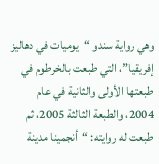وهي رواية سندو “يوميات في دهاليز إفريقيا”، التي طبعت بالخرطوم في طبعتها الأولى والثانية في عام 2004، والطبعة الثالثة 2005، ثم طبعت له روايته: “أنجمينا مدينة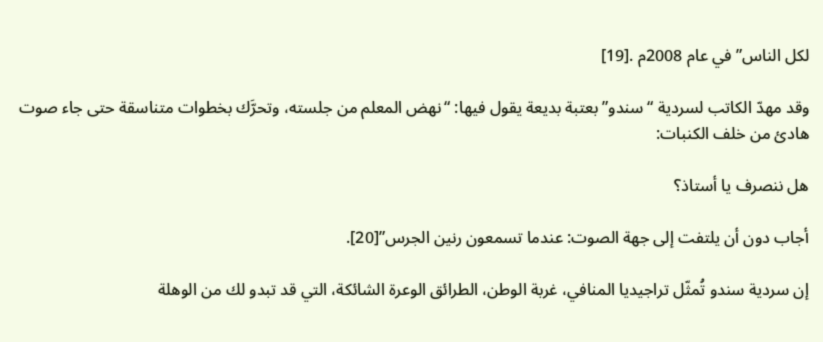لكل الناس” في عام 2008م .[19]

وقد مهدّ الكاتب لسردية “سندو” بعتبة بديعة يقول فيها: “نهض المعلم من جلسته، وتحرَّك بخطوات متناسقة حتى جاء صوت هادئ من خلف الكنبات:

هل ننصرف يا أستاذ؟

أجاب دون أن يلتفت إلى جهة الصوت: عندما تسمعون رنين الجرس”[20].

إن سردية سندو تُمثّل تراجيديا المنافي، غربة الوطن، الطرائق الوعرة الشائكة، التي قد تبدو لك من الوهلة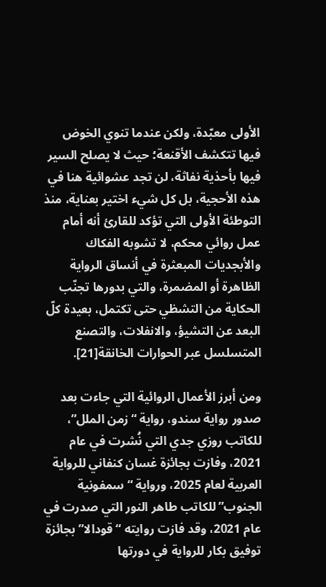الأولى معبّدة، ولكن عندما تنوي الخوض فيها تتكشف الأقنعة؛ حيث لا يصلح السير فيها بأحذية نفاثة، لن تجد عشوائية هنا في هذه الأحجية، بل كل شيء اختير بعناية، منذ التوطئة الأولى التي تؤكد للقارئ أنه أمام عمل روائي محكم، لا تشوبه الفكاك والأبجديات المبعثرة في أنساق الرواية الظاهرة أو المضمرة، والتي بدورها تجنّب الحكاية من التشظي حتى تكتمل، بعيدة كلّ البعد عن التشيؤ، والانفلات، والتصنع المتسلسل عبر الحوارات الخانقة[21].

ومن أبرز الأعمال الروائية التي جاءت بعد صدور رواية سندو، رواية “زمن الملل”، للكاتب روزي جدي التي نُشرت في عام 2021، وفازت بجائزة غسان كنفاني للرواية العربية لعام 2025، ورواية “سمفونية الجنوب” للكاتب طاهر النور التي صدرت في عام 2021، وقد فازت روايته “قودالا” بجائزة توفيق بكار للرواية في دورتها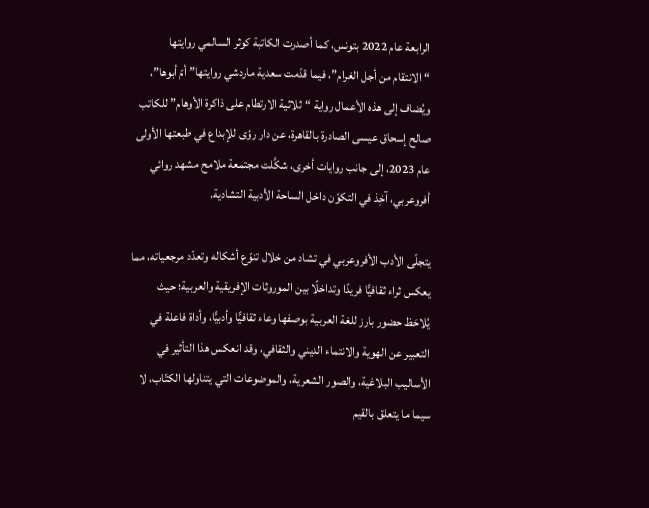الرابعة عام 2022 بتونس، كما أصدرت الكاتبة كوثر السالمي روايتها “الانتقام من أجل الغرام”، فيما قدّمت سعدية ماردشي روايتها” أمّ أبوها”، ويُضاف إلى هذه الأعمال رواية “ثلاثية الارتطام على ذاكرة الأوهام” للكاتب صالح إسحاق عيسى الصادرة بالقاهرة، عن دار رؤى للإبداع في طبعتها الأولى عام 2023، إلى جانب روايات أخرى، شكَّلت مجتمعة ملامح مشهد روائي أفروعربي، آخِذ في التكوّن داخل الساحة الأدبية التشادية.

يتجلّى الأدب الأفروعربي في تشاد من خلال تنوّع أشكاله وتعدّد مرجعياته، مما يعكس ثراء ثقافيًّا فريدًا وتداخلًا بين الموروثات الإفريقية والعربية؛ حيث يُلاحَظ حضور بارز للغة العربية بوصفها وعاء ثقافيًّا وأدبيًّا، وأداة فاعلة في التعبير عن الهوية والانتماء الديني والثقافي، وقد انعكس هذا التأثير في الأساليب البلاغية، والصور الشعرية، والموضوعات التي يتناولها الكتّاب، لا سيما ما يتعلق بالقيم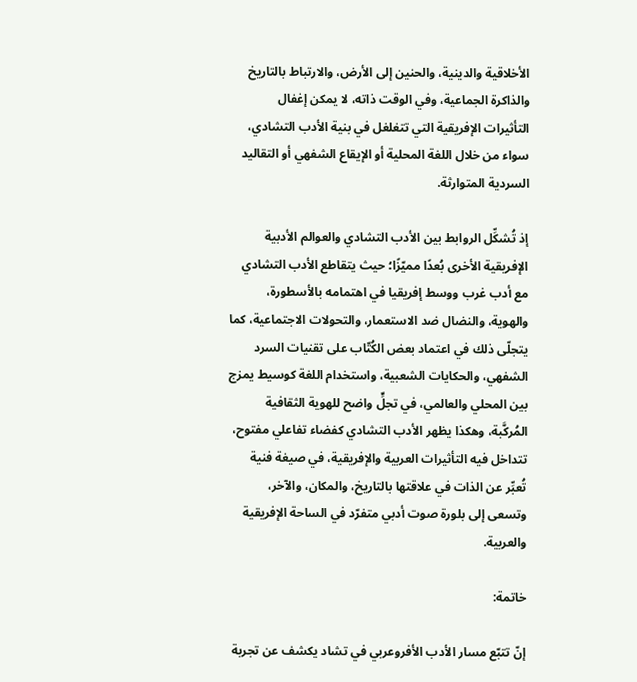الأخلاقية والدينية، والحنين إلى الأرض، والارتباط بالتاريخ والذاكرة الجماعية، وفي الوقت ذاته، لا يمكن إغفال التأثيرات الإفريقية التي تتغلغل في بنية الأدب التشادي، سواء من خلال اللغة المحلية أو الإيقاع الشفهي أو التقاليد السردية المتوارثة.

إذ تُشكِّل الروابط بين الأدب التشادي والعوالم الأدبية الإفريقية الأخرى بُعدًا مميّزًا؛ حيث يتقاطع الأدب التشادي مع أدب غرب ووسط إفريقيا في اهتمامه بالأسطورة، والهوية، والنضال ضد الاستعمار، والتحولات الاجتماعية، كما يتجلّى ذلك في اعتماد بعض الكُتّاب على تقنيات السرد الشفهي، والحكايات الشعبية، واستخدام اللغة كوسيط يمزج بين المحلي والعالمي، في تجلٍّ واضح للهوية الثقافية المُركَّبة، وهكذا يظهر الأدب التشادي كفضاء تفاعلي مفتوح، تتداخل فيه التأثيرات العربية والإفريقية، في صيغة فنية تُعبِّر عن الذات في علاقتها بالتاريخ، والمكان، والآخر، وتسعى إلى بلورة صوت أدبي متفرّد في الساحة الإفريقية والعربية.

خاتمة:

إنّ تتبّع مسار الأدب الأفروعربي في تشاد يكشف عن تجربة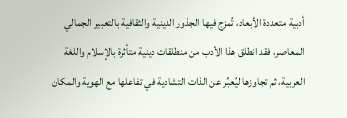أدبية متعددة الأبعاد، تُمزج فيها الجذور الدينية والثقافية بالتعبير الجمالي المعاصر، فقد انطلق هذا الأدب من منطلقات دينية متأثرة بالإسلام واللغة العربية، ثم تجاوزها ليُعبِّر عن الذات التشادية في تفاعلها مع الهوية والمكان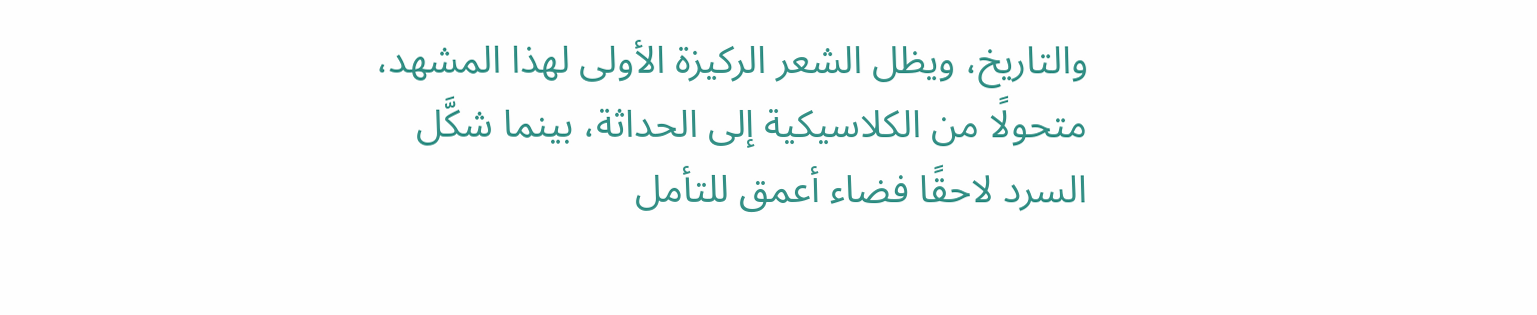والتاريخ، ويظل الشعر الركيزة الأولى لهذا المشهد، متحولًا من الكلاسيكية إلى الحداثة، بينما شكَّل السرد لاحقًا فضاء أعمق للتأمل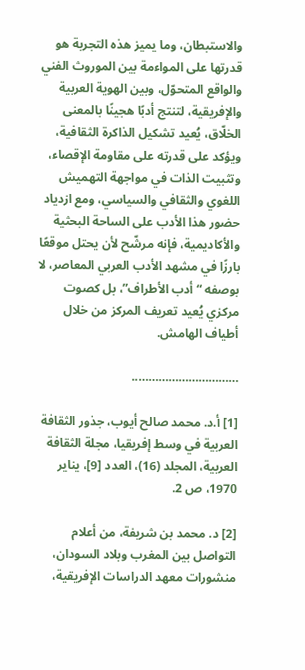والاستبطان، وما يميز هذه التجربة هو قدرتها على المواءمة بين الموروث الفني والواقع المتحوّل، وبين الهوية العربية والإفريقية، لتنتج أدبًا هجينًا بالمعنى الخلّاق، يُعيد تشكيل الذاكرة الثقافية، ويؤكد على قدرته على مقاومة الإقصاء، وتثبيت الذات في مواجهة التهميش اللغوي والثقافي والسياسي، ومع ازدياد حضور هذا الأدب على الساحة البحثية والأكاديمية، فإنه مرشّح لأن يحتل موقعًا بارزًا في مشهد الأدب العربي المعاصر، لا بوصفه “أدب الأطراف”، بل كصوت مركزي يُعيد تعريف المركز من خلال أطياف الهامش.

…………………………..

[1] أ.د. محمد صالح أيوب، جذور الثقافة العربية في وسط إفريقيا، مجلة الثقافة العربية، المجلد (16)، العدد [9]، يناير 1970، ص 2.

[2] د. محمد بن شريفة، من أعلام التواصل بين المغرب وبلاد السودان، منشورات معهد الدراسات الإفريقية،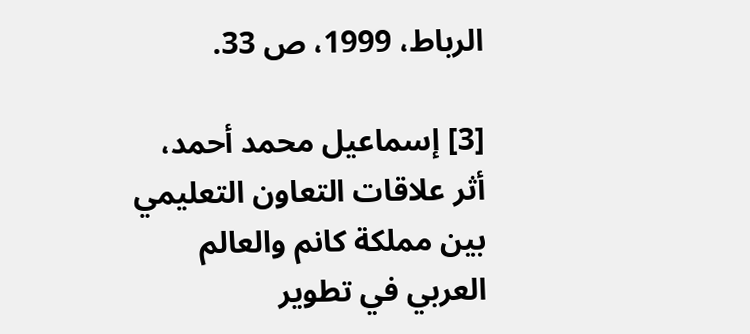الرباط، 1999، ص 33.

[3] إسماعيل محمد أحمد، أثر علاقات التعاون التعليمي بين مملكة كانم والعالم العربي في تطوير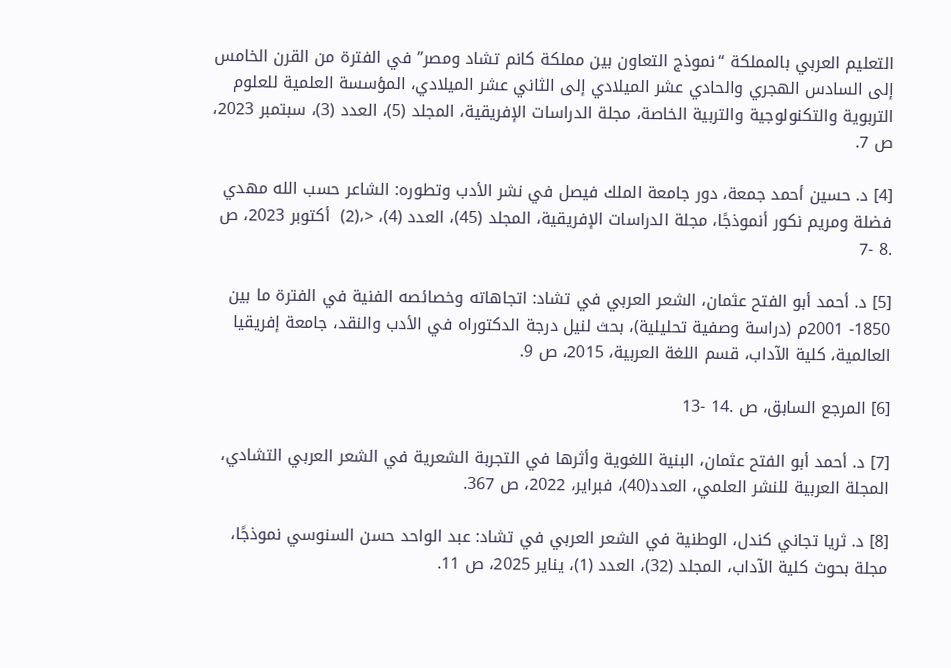التعليم العربي بالمملكة “نموذج التعاون بين مملكة كانم تشاد ومصر” في الفترة من القرن الخامس إلى السادس الهجري والحادي عشر الميلادي إلى الثاني عشر الميلادي، المؤسسة العلمية للعلوم التربوية والتكنولوجية والتربية الخاصة، مجلة الدراسات الإفريقية، المجلد (5)، العدد (3)، سبتمبر 2023، ص 7.

[4] د. حسين أحمد جمعة، دور جامعة الملك فيصل في نشر الأدب وتطوره: الشاعر حسب الله مهدي فضلة ومريم نكور أنموذجًا، مجلة الدراسات الإفريقية، المجلد (45)، العدد (4)، <،(2)  أكتوبر 2023، ص .8 -7

[5] د. أحمد أبو الفتح عثمان، الشعر العربي في تشاد: اتجاهاته وخصائصه الفنية في الفترة ما بين 1850- 2001م (دراسة وصفية تحليلية)، بحث لنيل درجة الدكتوراه في الأدب والنقد، جامعة إفريقيا العالمية، كلية الآداب، قسم اللغة العربية، 2015، ص 9.

[6] المرجع السابق، ص .14 -13

[7] د. أحمد أبو الفتح عثمان، البنية اللغوية وأثرها في التجربة الشعرية في الشعر العربي التشادي، المجلة العربية للنشر العلمي، العدد(40)، فبراير، 2022، ص 367.

[8] د. ثريا تجاني كندل، الوطنية في الشعر العربي في تشاد: عبد الواحد حسن السنوسي نموذجًا، مجلة بحوث كلية الآداب، المجلد (32)، العدد (1)، يناير 2025، ص 11.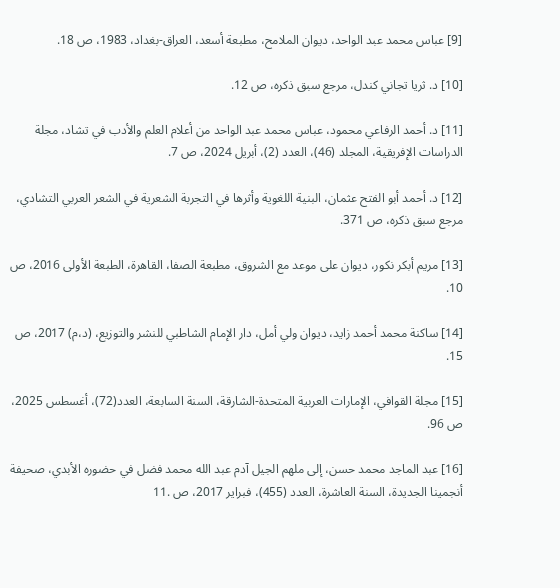[9] عباس محمد عبد الواحد، ديوان الملامح، مطبعة أسعد، العراق-بغداد، 1983، ص 18.

[10] د. ثريا تجاني كندل، مرجع سبق ذكره، ص 12.

[11] د. أحمد الرفاعي محمود، عباس محمد عبد الواحد من أعلام العلم والأدب في تشاد، مجلة الدراسات الإفريقية، المجلد (46)، العدد (2)، أبريل 2024، ص 7.

[12] د. أحمد أبو الفتح عثمان، البنية اللغوية وأثرها في التجربة الشعرية في الشعر العربي التشادي، مرجع سبق ذكره، ص 371.

[13] مريم أبكر نكور، ديوان على موعد مع الشروق، مطبعة الصفا، القاهرة، الطبعة الأولى 2016، ص 10.

[14] ساكنة محمد أحمد زايد، ديوان ولي أمل، دار الإمام الشاطبي للنشر والتوزيع، (د،م) 2017، ص 15.

[15] مجلة القوافي، الإمارات العربية المتحدة-الشارقة، السنة السابعة، العدد(72)، أغسطس 2025، ص 96.

[16] عبد الماجد محمد حسن، إلى ملهم الجيل آدم عبد الله محمد فضل في حضوره الأبدي، صحيفة أنجمينا الجديدة، السنة العاشرة، العدد (455)، فبراير 2017، ص .11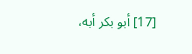[17] أبو بكر أبه،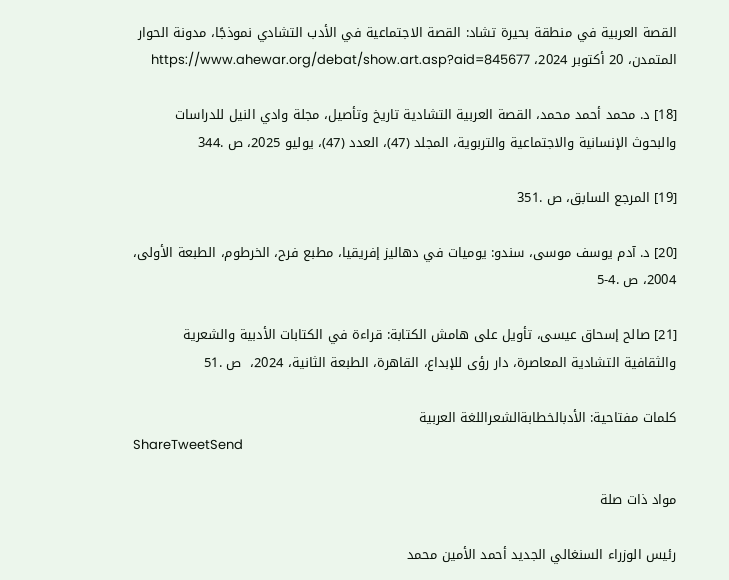القصة العربية في منطقة بحيرة تشاد: القصة الاجتماعية في الأدب التشادي نموذجًا، مدونة الحوار المتمدن، 20 أكتوبر 2024، https://www.ahewar.org/debat/show.art.asp?aid=845677

[18] د. محمد أحمد محمد، القصة العربية التشادية تاريخ وتأصيل، مجلة وادي النيل للدراسات والبحوث الإنسانية والاجتماعية والتربوية، المجلد (47)، العدد (47)، يوليو 2025، ص .344

[19] المرجع السابق، ص .351

[20] د. آدم يوسف موسى، سندو: يوميات في دهاليز إفريقيا، مطبع فرح، الخرطوم، الطبعة الأولى، 2004، ص .4-5

[21] صالح إسحاق عيسى، تأويل على هامش الكتابة: قراءة في الكتابات الأدبية والشعرية والثقافية التشادية المعاصرة، دار رؤى للإبداع، القاهرة، الطبعة الثانية، 2024،  ص .51

كلمات مفتاحية: الأدبالخطابةالشعراللغة العربية
ShareTweetSend

مواد ذات صلة

رئيس الوزراء السنغالي الجديد أحمد الأمين محمد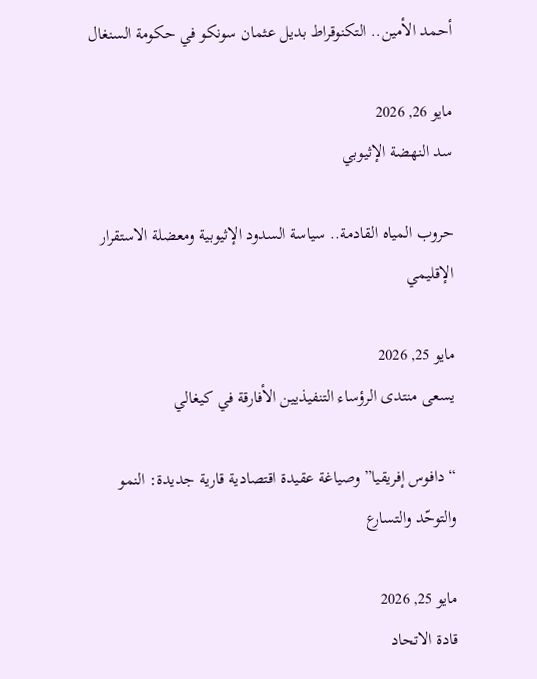أحمد الأمين.. التكنوقراط بديل عثمان سونكو في حكومة السنغال

مايو 26, 2026
سد النهضة الإثيوبي

حروب المياه القادمة.. سياسة السدود الإثيوبية ومعضلة الاستقرار الإقليمي

مايو 25, 2026
يسعى منتدى الرؤساء التنفيذيين الأفارقة في كيغالي

“دافوس إفريقيا” وصياغة عقيدة اقتصادية قارية جديدة: النمو والتوحّد والتسارع

مايو 25, 2026
قادة الاتحاد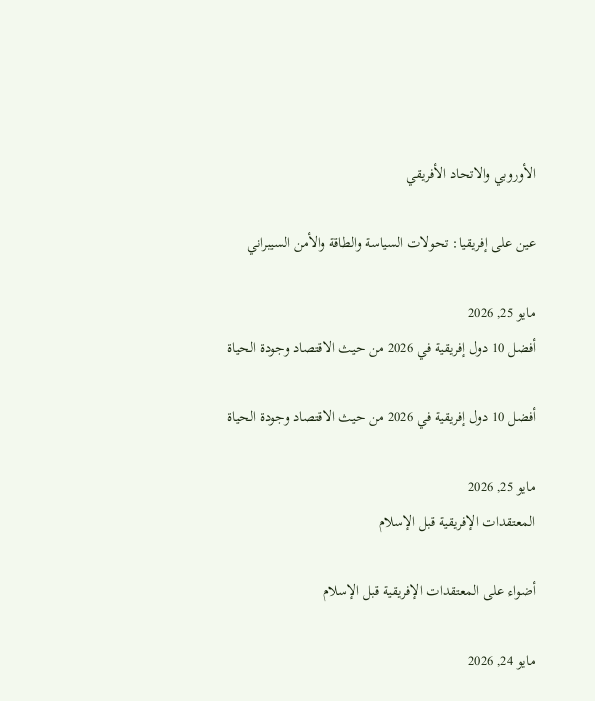الأوروبي والاتحاد الأفريقي

عين على إفريقيا: تحولات السياسة والطاقة والأمن السيبراني

مايو 25, 2026
أفضل 10 دول إفريقية في 2026 من حيث الاقتصاد وجودة الحياة

أفضل 10 دول إفريقية في 2026 من حيث الاقتصاد وجودة الحياة

مايو 25, 2026
المعتقدات الإفريقية قبل الإسلام

أضواء على المعتقدات الإفريقية قبل الإسلام

مايو 24, 2026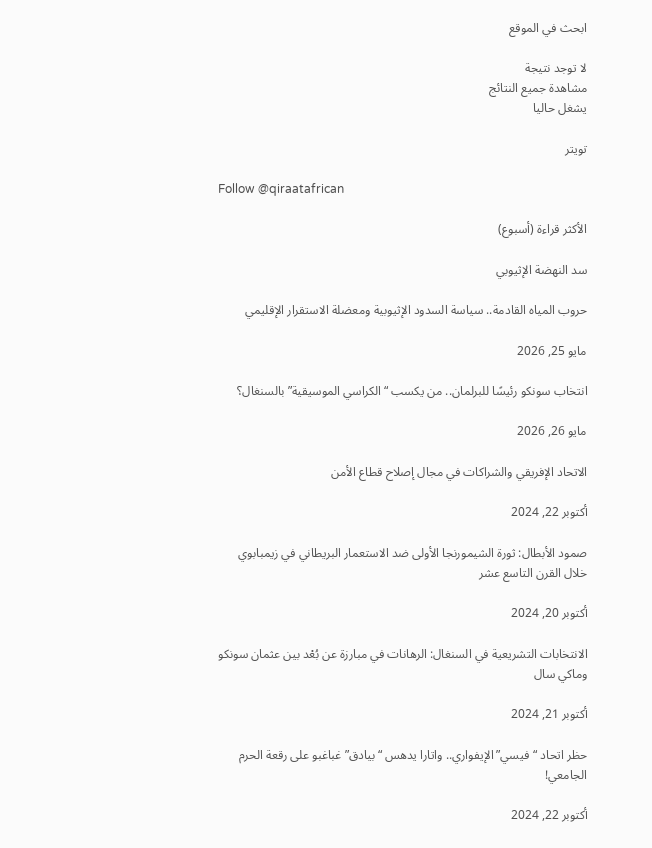ابحث في الموقع

لا توجد نتيجة
مشاهدة جميع النتائج
يشغل حاليا

تويتر

Follow @qiraatafrican

الأكثر قراءة (أسبوع)

سد النهضة الإثيوبي

حروب المياه القادمة.. سياسة السدود الإثيوبية ومعضلة الاستقرار الإقليمي

مايو 25, 2026

انتخاب سونكو رئيسًا للبرلمان.. من يكسب “الكراسي الموسيقية” بالسنغال؟

مايو 26, 2026

الاتحاد الإفريقي والشراكات في مجال إصلاح قطاع الأمن

أكتوبر 22, 2024

صمود الأبطال: ثورة الشيمورنجا الأولى ضد الاستعمار البريطاني في زيمبابوي خلال القرن التاسع عشر

أكتوبر 20, 2024

الانتخابات التشريعية في السنغال: الرهانات في مبارزة عن بُعْد بين عثمان سونكو وماكي سال

أكتوبر 21, 2024

حظر اتحاد “فيسي” الإيفواري.. واتارا يدهس “بيادق” غباغبو على رقعة الحرم الجامعي!

أكتوبر 22, 2024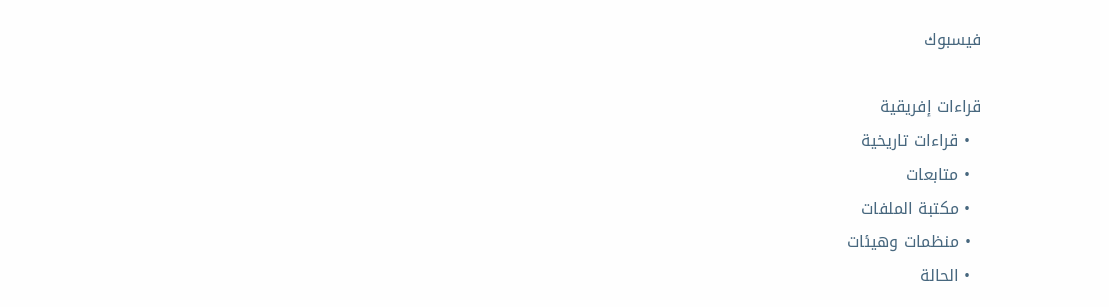فيسبوك

قراءات إفريقية
  • قراءات تاريخية
  • متابعات
  • مكتبة الملفات
  • منظمات وهيئات
  • الحالة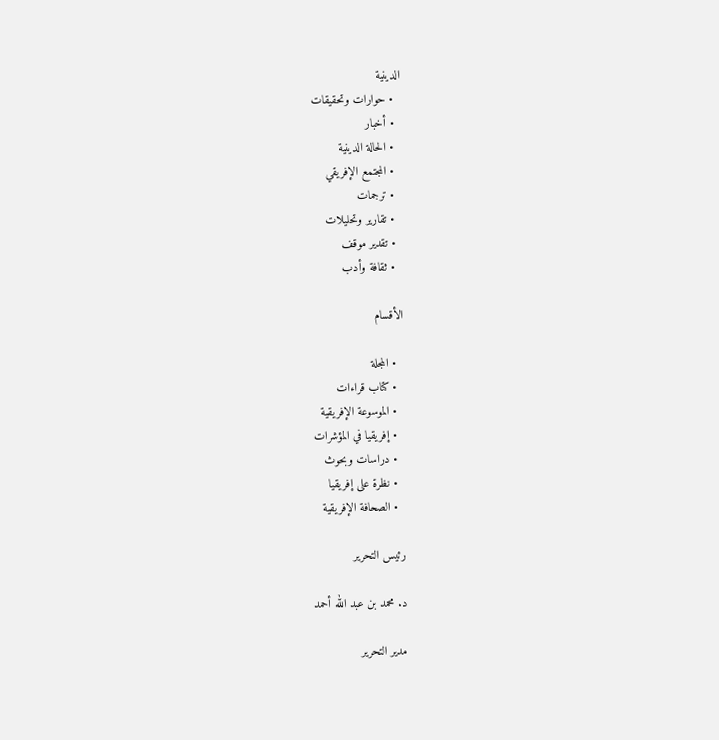الدينية
  • حوارات وتحقيقات
  • أخبار
  • الحالة الدينية
  • المجتمع الإفريقي
  • ترجمات
  • تقارير وتحليلات
  • تقدير موقف
  • ثقافة وأدب

الأقسام

  • المجلة
  • كتاب قراءات
  • الموسوعة الإفريقية
  • إفريقيا في المؤشرات
  • دراسات وبحوث
  • نظرة على إفريقيا
  • الصحافة الإفريقية

رئيس التحرير

د. محمد بن عبد الله أحمد

مدير التحرير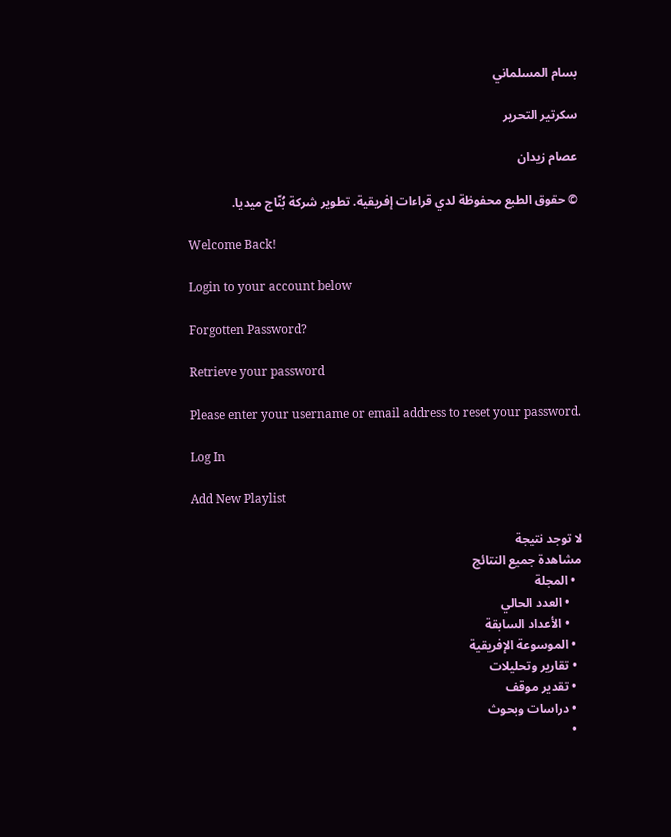بسام المسلماني

سكرتير التحرير

عصام زيدان

© حقوق الطبع محفوظة لدي قراءات إفريقية. تطوير شركة بُنّاج ميديا.

Welcome Back!

Login to your account below

Forgotten Password?

Retrieve your password

Please enter your username or email address to reset your password.

Log In

Add New Playlist

لا توجد نتيجة
مشاهدة جميع النتائج
  • المجلة
    • العدد الحالي
    • الأعداد السابقة
  • الموسوعة الإفريقية
  • تقارير وتحليلات
  • تقدير موقف
  • دراسات وبحوث
  •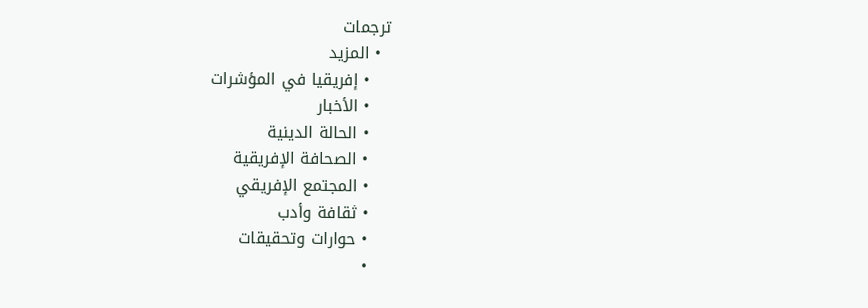ترجمات
  • المزيد
    • إفريقيا في المؤشرات
    • الأخبار
    • الحالة الدينية
    • الصحافة الإفريقية
    • المجتمع الإفريقي
    • ثقافة وأدب
    • حوارات وتحقيقات
    •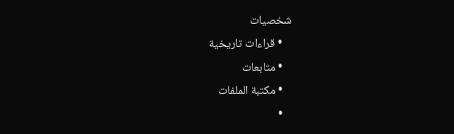شخصيات
    • قراءات تاريخية
    • متابعات
    • مكتبة الملفات
    •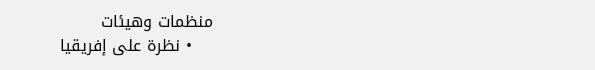منظمات وهيئات
    • نظرة على إفريقيا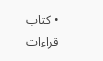• كتاب قراءات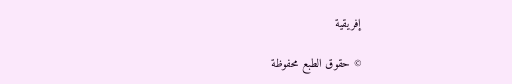إفريقية

© حقوق الطبع محفوظة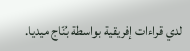لدي قراءات إفريقية بواسطة بُنّاج ميديا.